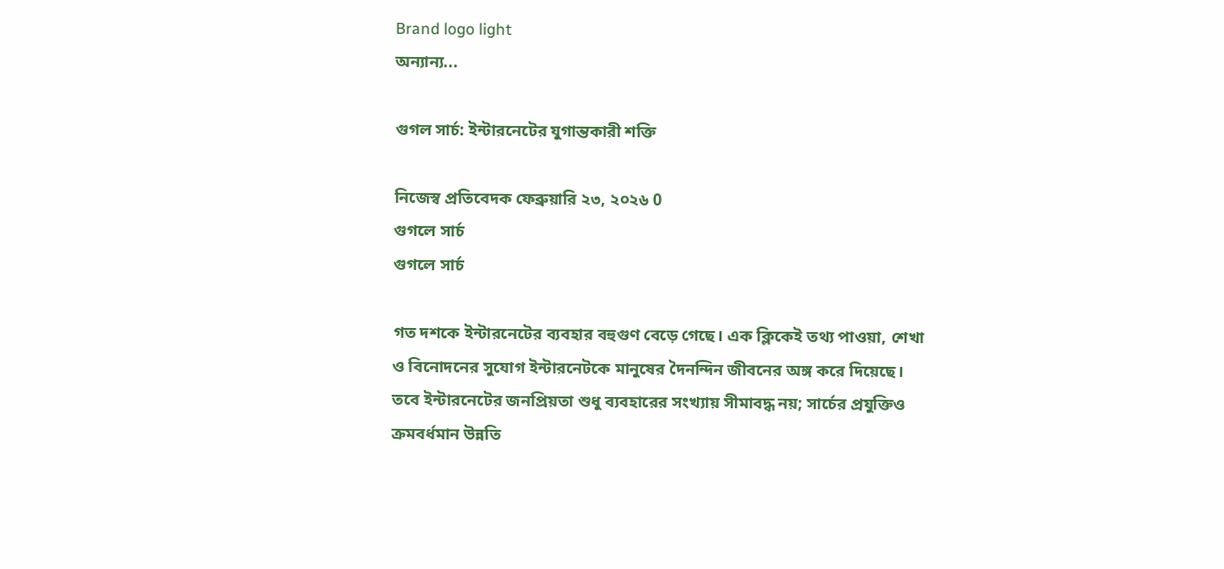Brand logo light
অন্যান্য...

গুগল সার্চ: ইন্টারনেটের যুগান্তকারী শক্তি

নিজেস্ব প্রতিবেদক ফেব্রুয়ারি ২৩, ২০২৬ 0
গুগলে সার্চ
গুগলে সার্চ

গত দশকে ইন্টারনেটের ব্যবহার বহুগুণ বেড়ে গেছে। এক ক্লিকেই তথ্য পাওয়া, শেখা ও বিনোদনের সুযোগ ইন্টারনেটকে মানুষের দৈনন্দিন জীবনের অঙ্গ করে দিয়েছে। তবে ইন্টারনেটের জনপ্রিয়তা শুধু ব্যবহারের সংখ্যায় সীমাবদ্ধ নয়; সার্চের প্রযুক্তিও ক্রমবর্ধমান উন্নতি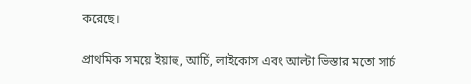করেছে।

প্রাথমিক সময়ে ইয়াহু, আর্চি, লাইকোস এবং আল্টা ভিস্তার মতো সার্চ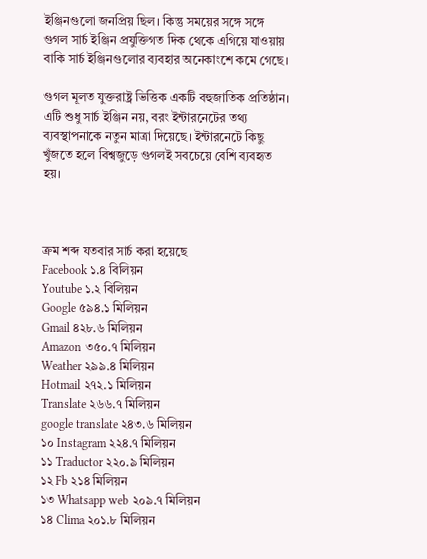ইঞ্জিনগুলো জনপ্রিয় ছিল। কিন্তু সময়ের সঙ্গে সঙ্গে গুগল সার্চ ইঞ্জিন প্রযুক্তিগত দিক থেকে এগিয়ে যাওয়ায় বাকি সার্চ ইঞ্জিনগুলোর ব্যবহার অনেকাংশে কমে গেছে।

গুগল মূলত যুক্তরাষ্ট্র ভিত্তিক একটি বহুজাতিক প্রতিষ্ঠান। এটি শুধু সার্চ ইঞ্জিন নয়, বরং ইন্টারনেটের তথ্য ব্যবস্থাপনাকে নতুন মাত্রা দিয়েছে। ইন্টারনেটে কিছু খুঁজতে হলে বিশ্বজুড়ে গুগলই সবচেয়ে বেশি ব্যবহৃত হয়।



ক্রম শব্দ যতবার সার্চ করা হয়েছে
Facebook ১.৪ বিলিয়ন
Youtube ১.২ বিলিয়ন
Google ৫৯৪.১ মিলিয়ন
Gmail ৪২৮.৬ মিলিয়ন
Amazon ৩৫০.৭ মিলিয়ন
Weather ২৯৯.৪ মিলিয়ন
Hotmail ২৭২.১ মিলিয়ন
Translate ২৬৬.৭ মিলিয়ন
google translate ২৪৩.৬ মিলিয়ন
১০ Instagram ২২৪.৭ মিলিয়ন
১১ Traductor ২২০.৯ মিলিয়ন
১২ Fb ২১৪ মিলিয়ন
১৩ Whatsapp web ২০৯.৭ মিলিয়ন
১৪ Clima ২০১.৮ মিলিয়ন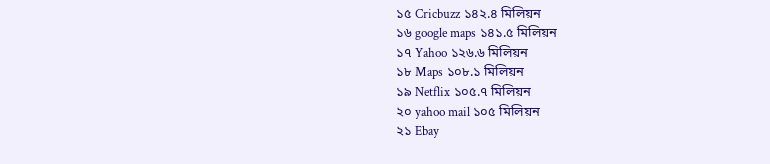১৫ Cricbuzz ১৪২.৪ মিলিয়ন
১৬ google maps ১৪১.৫ মিলিয়ন
১৭ Yahoo ১২৬.৬ মিলিয়ন
১৮ Maps ১০৮.১ মিলিয়ন
১৯ Netflix ১০৫.৭ মিলিয়ন
২০ yahoo mail ১০৫ মিলিয়ন
২১ Ebay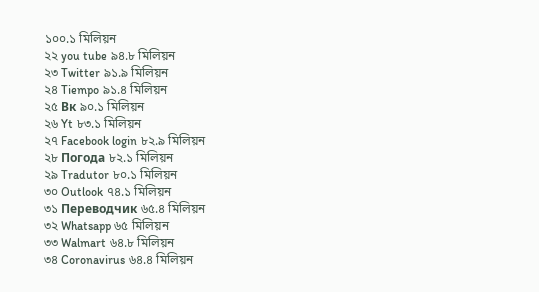১০০.১ মিলিয়ন
২২ you tube ৯৪.৮ মিলিয়ন
২৩ Twitter ৯১.৯ মিলিয়ন
২৪ Tiempo ৯১.৪ মিলিয়ন
২৫ Вк ৯০.১ মিলিয়ন
২৬ Yt ৮৩.১ মিলিয়ন
২৭ Facebook login ৮২.৯ মিলিয়ন
২৮ Погода ৮২.১ মিলিয়ন
২৯ Tradutor ৮০.১ মিলিয়ন
৩০ Outlook ৭৪.১ মিলিয়ন
৩১ Переводчик ৬৫.৪ মিলিয়ন
৩২ Whatsapp ৬৫ মিলিয়ন
৩৩ Walmart ৬৪.৮ মিলিয়ন
৩৪ Coronavirus ৬৪.৪ মিলিয়ন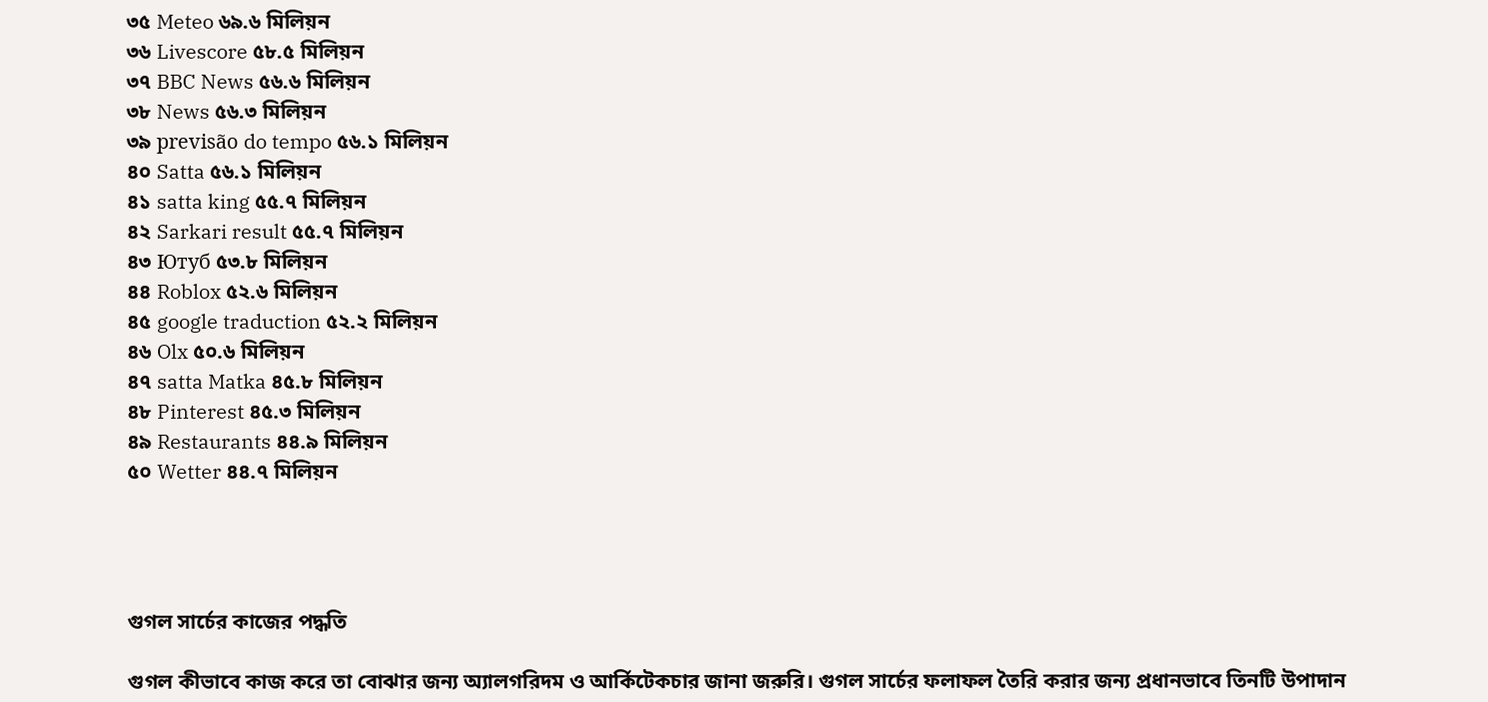৩৫ Meteo ৬৯.৬ মিলিয়ন
৩৬ Livescore ৫৮.৫ মিলিয়ন
৩৭ BBC News ৫৬.৬ মিলিয়ন
৩৮ News ৫৬.৩ মিলিয়ন
৩৯ previsão do tempo ৫৬.১ মিলিয়ন
৪০ Satta ৫৬.১ মিলিয়ন
৪১ satta king ৫৫.৭ মিলিয়ন
৪২ Sarkari result ৫৫.৭ মিলিয়ন
৪৩ Ютуб ৫৩.৮ মিলিয়ন
৪৪ Roblox ৫২.৬ মিলিয়ন
৪৫ google traduction ৫২.২ মিলিয়ন
৪৬ Olx ৫০.৬ মিলিয়ন
৪৭ satta Matka ৪৫.৮ মিলিয়ন
৪৮ Pinterest ৪৫.৩ মিলিয়ন
৪৯ Restaurants ৪৪.৯ মিলিয়ন
৫০ Wetter ৪৪.৭ মিলিয়ন




গুগল সার্চের কাজের পদ্ধতি

গুগল কীভাবে কাজ করে তা বোঝার জন্য অ্যালগরিদম ও আর্কিটেকচার জানা জরুরি। গুগল সার্চের ফলাফল তৈরি করার জন্য প্রধানভাবে তিনটি উপাদান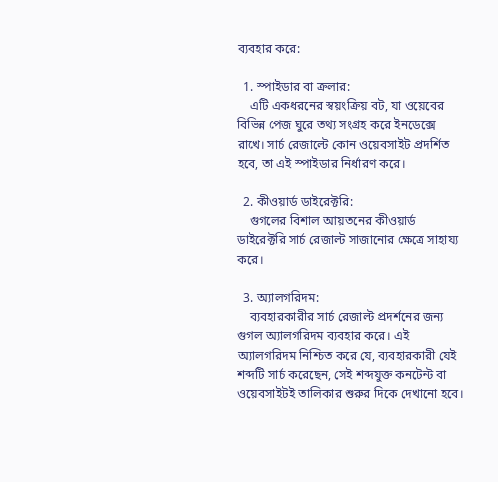ব্যবহার করে:

  1. স্পাইডার বা ক্রলার:
    এটি একধরনের স্বয়ংক্রিয় বট, যা ওয়েবের বিভিন্ন পেজ ঘুরে তথ্য সংগ্রহ করে ইনডেক্সে রাখে। সার্চ রেজাল্টে কোন ওয়েবসাইট প্রদর্শিত হবে, তা এই স্পাইডার নির্ধারণ করে।

  2. কীওয়ার্ড ডাইরেক্টরি:
    গুগলের বিশাল আয়তনের কীওয়ার্ড ডাইরেক্টরি সার্চ রেজাল্ট সাজানোর ক্ষেত্রে সাহায্য করে।

  3. অ্যালগরিদম:
    ব্যবহারকারীর সার্চ রেজাল্ট প্রদর্শনের জন্য গুগল অ্যালগরিদম ব্যবহার করে। এই অ্যালগরিদম নিশ্চিত করে যে, ব্যবহারকারী যেই শব্দটি সার্চ করেছেন, সেই শব্দযুক্ত কনটেন্ট বা ওয়েবসাইটই তালিকার শুরুর দিকে দেখানো হবে।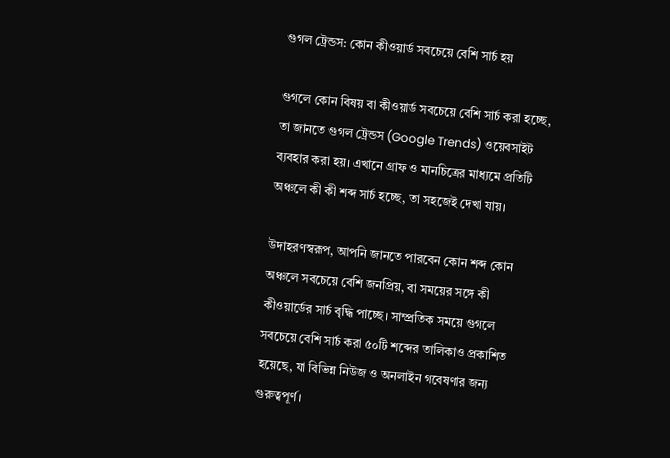গুগল ট্রেন্ডস: কোন কীওয়ার্ড সবচেয়ে বেশি সার্চ হয়

গুগলে কোন বিষয় বা কীওয়ার্ড সবচেয়ে বেশি সার্চ করা হচ্ছে, তা জানতে গুগল ট্রেন্ডস (Google Trends) ওয়েবসাইট ব্যবহার করা হয়। এখানে গ্রাফ ও মানচিত্রের মাধ্যমে প্রতিটি অঞ্চলে কী কী শব্দ সার্চ হচ্ছে, তা সহজেই দেখা যায়।

উদাহরণস্বরূপ, আপনি জানতে পারবেন কোন শব্দ কোন অঞ্চলে সবচেয়ে বেশি জনপ্রিয়, বা সময়ের সঙ্গে কী কীওয়ার্ডের সার্চ বৃদ্ধি পাচ্ছে। সাম্প্রতিক সময়ে গুগলে সবচেয়ে বেশি সার্চ করা ৫০টি শব্দের তালিকাও প্রকাশিত হয়েছে, যা বিভিন্ন নিউজ ও অনলাইন গবেষণার জন্য গুরুত্বপূর্ণ।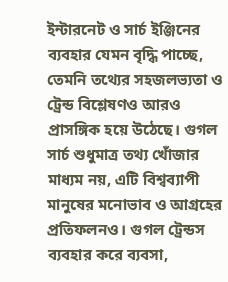ইন্টারনেট ও সার্চ ইঞ্জিনের ব্যবহার যেমন বৃদ্ধি পাচ্ছে, তেমনি তথ্যের সহজলভ্যতা ও ট্রেন্ড বিশ্লেষণও আরও প্রাসঙ্গিক হয়ে উঠেছে। গুগল সার্চ শুধুমাত্র তথ্য খোঁজার মাধ্যম নয়, এটি বিশ্বব্যাপী মানুষের মনোভাব ও আগ্রহের প্রতিফলনও। গুগল ট্রেন্ডস ব্যবহার করে ব্যবসা,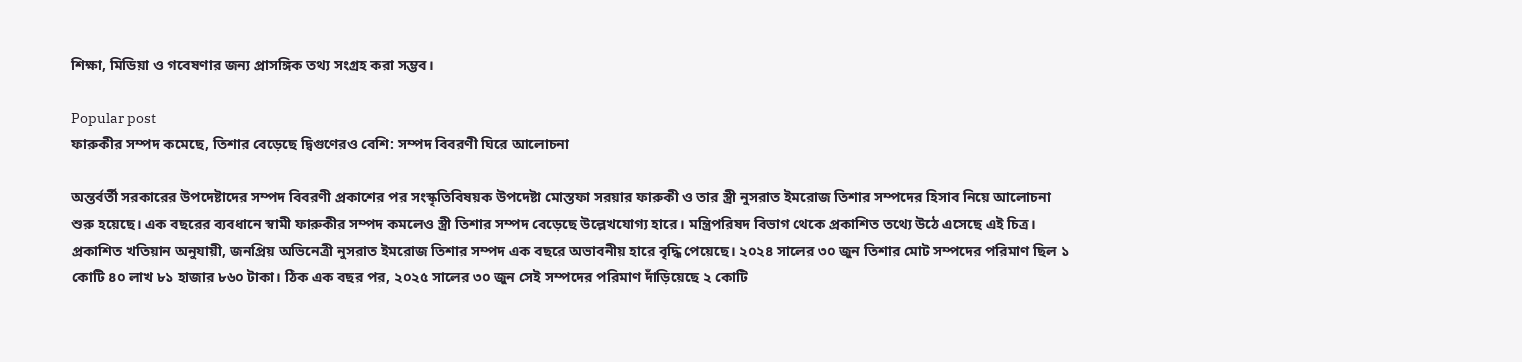শিক্ষা, মিডিয়া ও গবেষণার জন্য প্রাসঙ্গিক তথ্য সংগ্রহ করা সম্ভব।

Popular post
ফারুকীর সম্পদ কমেছে, তিশার বেড়েছে দ্বিগুণেরও বেশি: সম্পদ বিবরণী ঘিরে আলোচনা

অন্তর্বর্তী সরকারের উপদেষ্টাদের সম্পদ বিবরণী প্রকাশের পর সংস্কৃতিবিষয়ক উপদেষ্টা মোস্তফা সরয়ার ফারুকী ও তার স্ত্রী নুসরাত ইমরোজ তিশার সম্পদের হিসাব নিয়ে আলোচনা শুরু হয়েছে। এক বছরের ব্যবধানে স্বামী ফারুকীর সম্পদ কমলেও স্ত্রী তিশার সম্পদ বেড়েছে উল্লেখযোগ্য হারে। মন্ত্রিপরিষদ বিভাগ থেকে প্রকাশিত তথ্যে উঠে এসেছে এই চিত্র। প্রকাশিত খতিয়ান অনুযায়ী, জনপ্রিয় অভিনেত্রী নুসরাত ইমরোজ তিশার সম্পদ এক বছরে অভাবনীয় হারে বৃদ্ধি পেয়েছে। ২০২৪ সালের ৩০ জুন তিশার মোট সম্পদের পরিমাণ ছিল ১ কোটি ৪০ লাখ ৮১ হাজার ৮৬০ টাকা। ঠিক এক বছর পর, ২০২৫ সালের ৩০ জুন সেই সম্পদের পরিমাণ দাঁড়িয়েছে ২ কোটি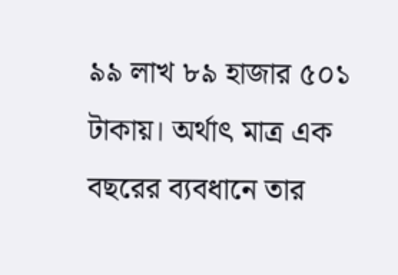৯৯ লাখ ৮৯ হাজার ৫০১ টাকায়। অর্থাৎ মাত্র এক বছরের ব্যবধানে তার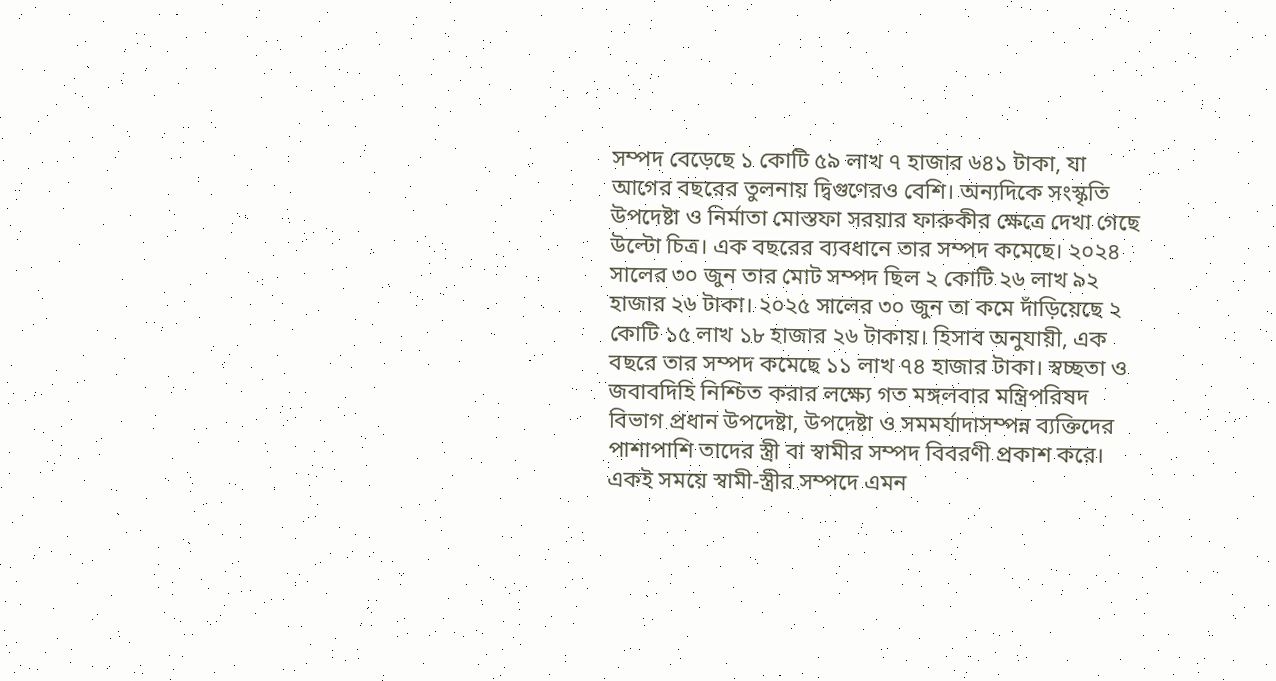সম্পদ বেড়েছে ১ কোটি ৫৯ লাখ ৭ হাজার ৬৪১ টাকা, যা আগের বছরের তুলনায় দ্বিগুণেরও বেশি। অন্যদিকে সংস্কৃতি উপদেষ্টা ও নির্মাতা মোস্তফা সরয়ার ফারুকীর ক্ষেত্রে দেখা গেছে উল্টো চিত্র। এক বছরের ব্যবধানে তার সম্পদ কমেছে। ২০২৪ সালের ৩০ জুন তার মোট সম্পদ ছিল ২ কোটি ২৬ লাখ ৯২ হাজার ২৬ টাকা। ২০২৫ সালের ৩০ জুন তা কমে দাঁড়িয়েছে ২ কোটি ১৫ লাখ ১৮ হাজার ২৬ টাকায়। হিসাব অনুযায়ী, এক বছরে তার সম্পদ কমেছে ১১ লাখ ৭৪ হাজার টাকা। স্বচ্ছতা ও জবাবদিহি নিশ্চিত করার লক্ষ্যে গত মঙ্গলবার মন্ত্রিপরিষদ বিভাগ প্রধান উপদেষ্টা, উপদেষ্টা ও সমমর্যাদাসম্পন্ন ব্যক্তিদের পাশাপাশি তাদের স্ত্রী বা স্বামীর সম্পদ বিবরণী প্রকাশ করে। একই সময়ে স্বামী-স্ত্রীর সম্পদে এমন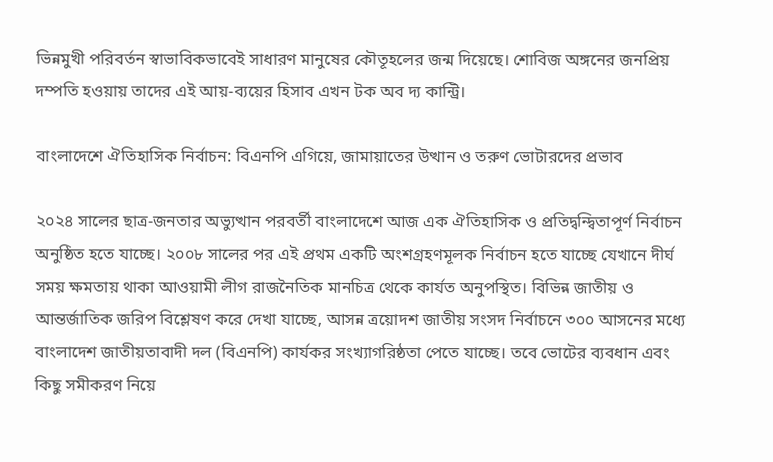ভিন্নমুখী পরিবর্তন স্বাভাবিকভাবেই সাধারণ মানুষের কৌতূহলের জন্ম দিয়েছে। শোবিজ অঙ্গনের জনপ্রিয় দম্পতি হওয়ায় তাদের এই আয়-ব্যয়ের হিসাব এখন টক অব দ্য কান্ট্রি।

বাংলাদেশে ঐতিহাসিক নির্বাচন: বিএনপি এগিয়ে, জামায়াতের উত্থান ও তরুণ ভোটারদের প্রভাব

২০২৪ সালের ছাত্র-জনতার অভ্যুত্থান পরবর্তী বাংলাদেশে আজ এক ঐতিহাসিক ও প্রতিদ্বন্দ্বিতাপূর্ণ নির্বাচন অনুষ্ঠিত হতে যাচ্ছে। ২০০৮ সালের পর এই প্রথম একটি অংশগ্রহণমূলক নির্বাচন হতে যাচ্ছে যেখানে দীর্ঘ সময় ক্ষমতায় থাকা আওয়ামী লীগ রাজনৈতিক মানচিত্র থেকে কার্যত অনুপস্থিত। বিভিন্ন জাতীয় ও আন্তর্জাতিক জরিপ বিশ্লেষণ করে দেখা যাচ্ছে, আসন্ন ত্রয়োদশ জাতীয় সংসদ নির্বাচনে ৩০০ আসনের মধ্যে বাংলাদেশ জাতীয়তাবাদী দল (বিএনপি) কার্যকর সংখ্যাগরিষ্ঠতা পেতে যাচ্ছে। তবে ভোটের ব্যবধান এবং কিছু সমীকরণ নিয়ে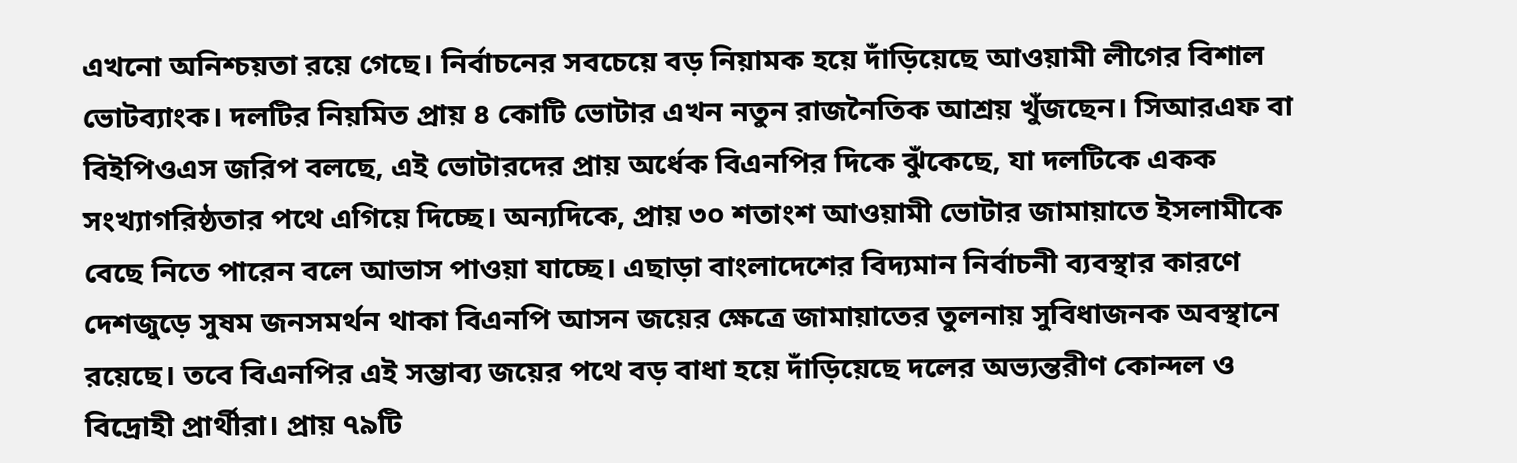এখনো অনিশ্চয়তা রয়ে গেছে। নির্বাচনের সবচেয়ে বড় নিয়ামক হয়ে দাঁড়িয়েছে আওয়ামী লীগের বিশাল ভোটব্যাংক। দলটির নিয়মিত প্রায় ৪ কোটি ভোটার এখন নতুন রাজনৈতিক আশ্রয় খুঁজছেন। সিআরএফ বা বিইপিওএস জরিপ বলছে, এই ভোটারদের প্রায় অর্ধেক বিএনপির দিকে ঝুঁকেছে, যা দলটিকে একক সংখ্যাগরিষ্ঠতার পথে এগিয়ে দিচ্ছে। অন্যদিকে, প্রায় ৩০ শতাংশ আওয়ামী ভোটার জামায়াতে ইসলামীকে বেছে নিতে পারেন বলে আভাস পাওয়া যাচ্ছে। এছাড়া বাংলাদেশের বিদ্যমান নির্বাচনী ব্যবস্থার কারণে দেশজুড়ে সুষম জনসমর্থন থাকা বিএনপি আসন জয়ের ক্ষেত্রে জামায়াতের তুলনায় সুবিধাজনক অবস্থানে রয়েছে। তবে বিএনপির এই সম্ভাব্য জয়ের পথে বড় বাধা হয়ে দাঁড়িয়েছে দলের অভ্যন্তরীণ কোন্দল ও বিদ্রোহী প্রার্থীরা। প্রায় ৭৯টি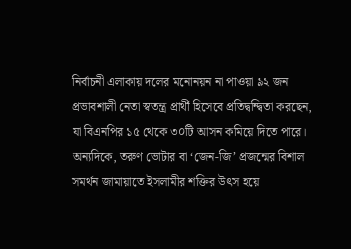নির্বাচনী এলাকায় দলের মনোনয়ন না পাওয়া ৯২ জন প্রভাবশালী নেতা স্বতন্ত্র প্রার্থী হিসেবে প্রতিদ্বন্দ্বিতা করছেন, যা বিএনপির ১৫ থেকে ৩০টি আসন কমিয়ে দিতে পারে। অন্যদিকে, তরুণ ভোটার বা ‘জেন-জি’ প্রজন্মের বিশাল সমর্থন জামায়াতে ইসলামীর শক্তির উৎস হয়ে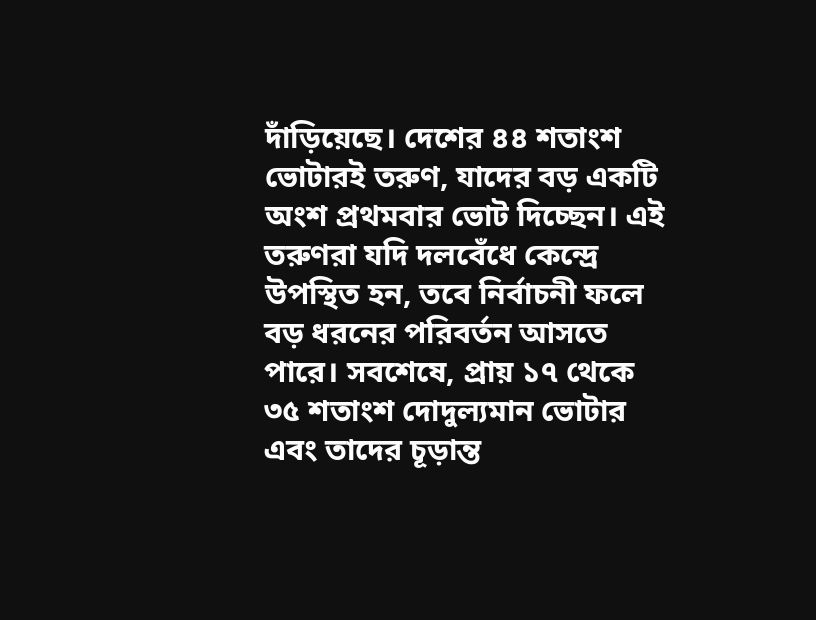দাঁড়িয়েছে। দেশের ৪৪ শতাংশ ভোটারই তরুণ, যাদের বড় একটি অংশ প্রথমবার ভোট দিচ্ছেন। এই তরুণরা যদি দলবেঁধে কেন্দ্রে উপস্থিত হন, তবে নির্বাচনী ফলে বড় ধরনের পরিবর্তন আসতে পারে। সবশেষে, প্রায় ১৭ থেকে ৩৫ শতাংশ দোদুল্যমান ভোটার এবং তাদের চূড়ান্ত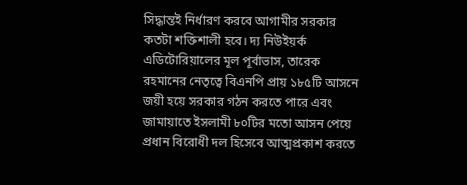সিদ্ধান্তই নির্ধারণ করবে আগামীর সরকার কতটা শক্তিশালী হবে। দ্য নিউইয়র্ক এডিটোরিয়ালের মূল পূর্বাভাস, তারেক রহমানের নেতৃত্বে বিএনপি প্রায় ১৮৫টি আসনে জয়ী হয়ে সরকার গঠন করতে পারে এবং জামায়াতে ইসলামী ৮০টির মতো আসন পেয়ে প্রধান বিরোধী দল হিসেবে আত্মপ্রকাশ করতে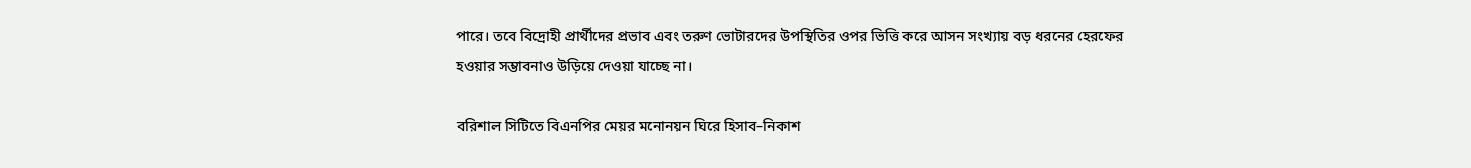পারে। তবে বিদ্রোহী প্রার্থীদের প্রভাব এবং তরুণ ভোটারদের উপস্থিতির ওপর ভিত্তি করে আসন সংখ্যায় বড় ধরনের হেরফের হওয়ার সম্ভাবনাও উড়িয়ে দেওয়া যাচ্ছে না।

বরিশাল সিটিতে বিএনপির মেয়র মনোনয়ন ঘিরে হিসাব–নিকাশ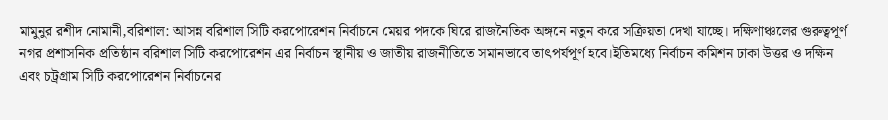মামুনুর রশীদ নোমানী,বরিশাল: আসন্ন বরিশাল সিটি করপোরেশন নির্বাচনে মেয়র পদকে ঘিরে রাজনৈতিক অঙ্গনে নতুন করে সক্রিয়তা দেখা যাচ্ছে। দক্ষিণাঞ্চলের গুরুত্বপূর্ণ নগর প্রশাসনিক প্রতিষ্ঠান বরিশাল সিটি করপোরেশন এর নির্বাচন স্থানীয় ও জাতীয় রাজনীতিতে সমানভাবে তাৎপর্যপূর্ণ হবে।ইতিমধ্যে নির্বাচন কমিশন ঢাকা উত্তর ও দক্ষিন এবং চট্রগ্রাম সিটি করপোরেশন নির্বাচনের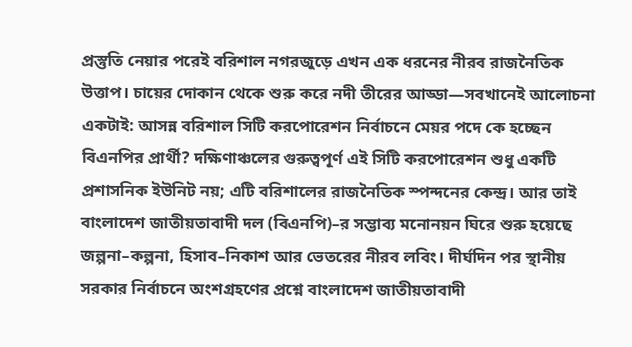প্রস্তুতি নেয়ার পরেই বরিশাল নগরজুড়ে এখন এক ধরনের নীরব রাজনৈতিক উত্তাপ। চায়ের দোকান থেকে শুরু করে নদী তীরের আড্ডা—সবখানেই আলোচনা একটাই: আসন্ন বরিশাল সিটি করপোরেশন নির্বাচনে মেয়র পদে কে হচ্ছেন বিএনপির প্রার্থী? দক্ষিণাঞ্চলের গুরুত্বপূর্ণ এই সিটি করপোরেশন শুধু একটি প্রশাসনিক ইউনিট নয়; এটি বরিশালের রাজনৈতিক স্পন্দনের কেন্দ্র। আর তাই বাংলাদেশ জাতীয়তাবাদী দল (বিএনপি)–র সম্ভাব্য মনোনয়ন ঘিরে শুরু হয়েছে জল্পনা–কল্পনা, হিসাব–নিকাশ আর ভেতরের নীরব লবিং। দীর্ঘদিন পর স্থানীয় সরকার নির্বাচনে অংশগ্রহণের প্রশ্নে বাংলাদেশ জাতীয়তাবাদী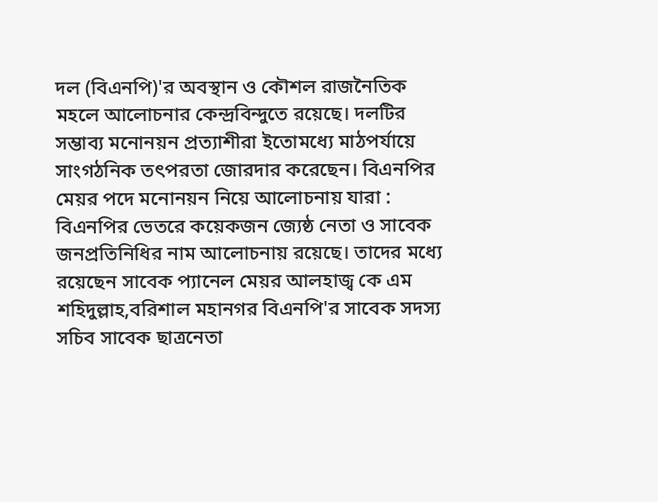দল (বিএনপি)'র অবস্থান ও কৌশল রাজনৈতিক মহলে আলোচনার কেন্দ্রবিন্দুতে রয়েছে। দলটির সম্ভাব্য মনোনয়ন প্রত্যাশীরা ইতোমধ্যে মাঠপর্যায়ে সাংগঠনিক তৎপরতা জোরদার করেছেন। বিএনপির মেয়র পদে মনোনয়ন নিয়ে আলোচনায় যারা : বিএনপির ভেতরে কয়েকজন জ্যেষ্ঠ নেতা ও সাবেক জনপ্রতিনিধির নাম আলোচনায় রয়েছে। তাদের মধ্যে রয়েছেন সাবেক প্যানেল মেয়র আলহাজ্ব কে এম শহিদুল্লাহ,বরিশাল মহানগর বিএনপি'র সাবেক সদস্য সচিব সাবেক ছাত্রনেতা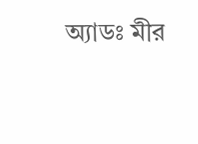অ্যাডঃ মীর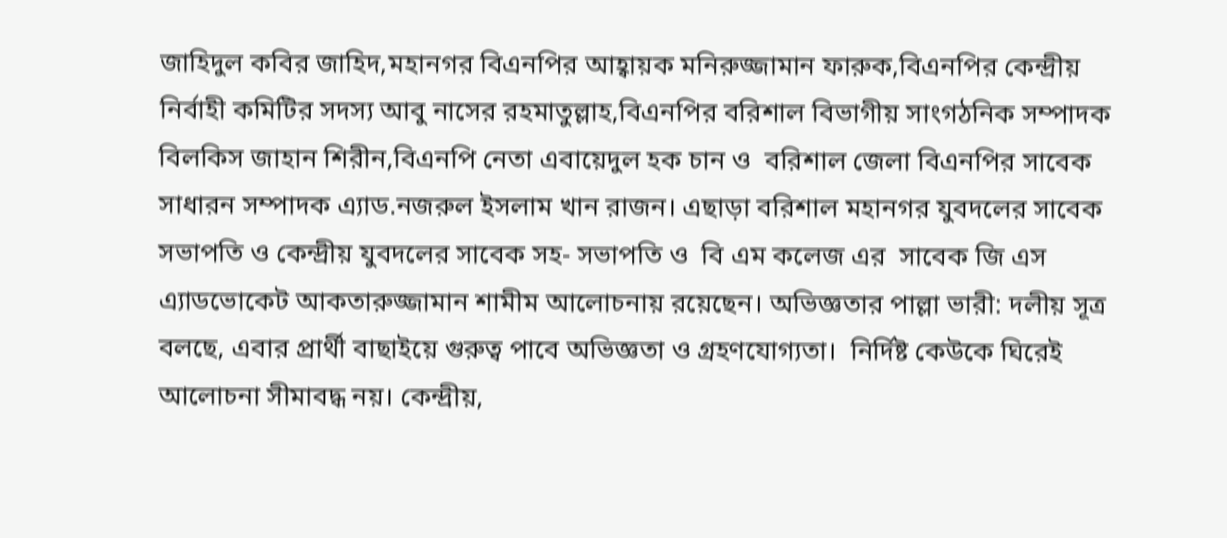জাহিদুল কবির জাহিদ,মহানগর বিএনপির আহ্বায়ক মনিরুজ্জামান ফারুক,বিএনপির কেন্দ্রীয় নির্বাহী কমিটির সদস্য আবু নাসের রহমাতুল্লাহ,বিএনপির বরিশাল বিভাগীয় সাংগঠনিক সম্পাদক বিলকিস জাহান শিরীন,বিএনপি নেতা এবায়েদুল হক চান ও  বরিশাল জেলা বিএনপির সাবেক সাধারন সম্পাদক এ্যাড.নজরুল ইসলাম খান রাজন। এছাড়া বরিশাল মহানগর যুবদলের সাবেক সভাপতি ও কেন্দ্রীয় যুবদলের সাবেক সহ- সভাপতি ও  বি এম কলেজ এর  সাবেক জি এস  এ্যাডভোকেট আকতারুজ্জামান শামীম আলোচনায় রয়েছেন। অভিজ্ঞতার পাল্লা ভারী: দলীয় সূত্র বলছে, এবার প্রার্থী বাছাইয়ে গুরুত্ব পাবে অভিজ্ঞতা ও গ্রহণযোগ্যতা।  নির্দিষ্ট কেউকে ঘিরেই আলোচনা সীমাবদ্ধ নয়। কেন্দ্রীয়,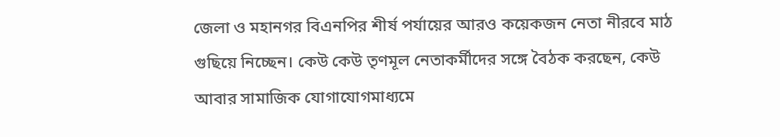জেলা ও মহানগর বিএনপির শীর্ষ পর্যায়ের আরও কয়েকজন নেতা নীরবে মাঠ গুছিয়ে নিচ্ছেন। কেউ কেউ তৃণমূল নেতাকর্মীদের সঙ্গে বৈঠক করছেন, কেউ আবার সামাজিক যোগাযোগমাধ্যমে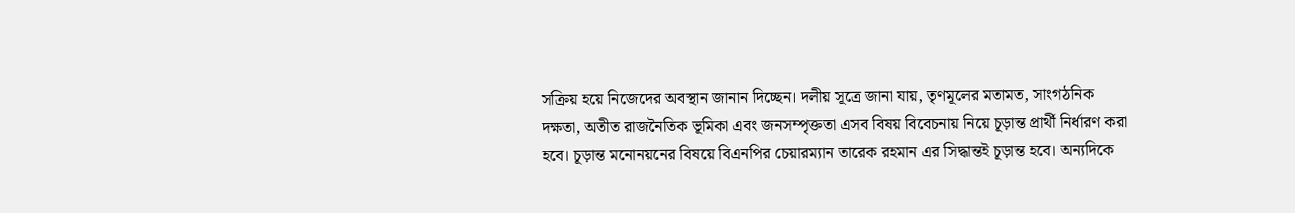সক্রিয় হয়ে নিজেদের অবস্থান জানান দিচ্ছেন। দলীয় সূত্রে জানা যায়, তৃণমূলের মতামত, সাংগঠনিক দক্ষতা, অতীত রাজনৈতিক ভূমিকা এবং জনসম্পৃক্ততা এসব বিষয় বিবেচনায় নিয়ে চূড়ান্ত প্রার্থী নির্ধারণ করা হবে। চূড়ান্ত মনোনয়নের বিষয়ে বিএনপির চেয়ারম্যান তারেক রহমান এর সিদ্ধান্তই চূড়ান্ত হবে। অন্যদিকে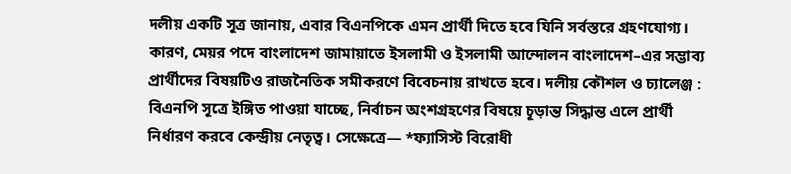দলীয় একটি সূত্র জানায়, এবার বিএনপিকে এমন প্রার্থী দিতে হবে যিনি সর্বস্তরে গ্রহণযোগ্য। কারণ, মেয়র পদে বাংলাদেশ জামায়াতে ইসলামী ও ইসলামী আন্দোলন বাংলাদেশ–এর সম্ভাব্য প্রার্থীদের বিষয়টিও রাজনৈতিক সমীকরণে বিবেচনায় রাখতে হবে। দলীয় কৌশল ও চ্যালেঞ্জ : বিএনপি সূত্রে ইঙ্গিত পাওয়া যাচ্ছে, নির্বাচন অংশগ্রহণের বিষয়ে চূড়ান্ত সিদ্ধান্ত এলে প্রার্থী নির্ধারণ করবে কেন্দ্রীয় নেতৃত্ব। সেক্ষেত্রে— *ফ্যাসিস্ট বিরোধী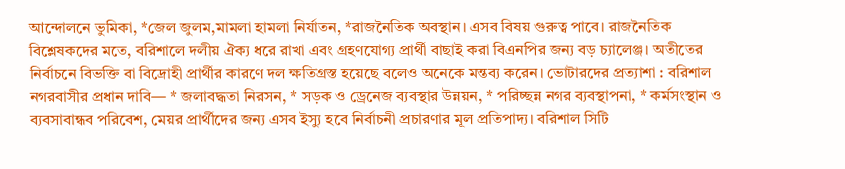আন্দোলনে ভুমিকা, *জেল জুলম,মামলা হামলা নির্যাতন, *রাজনৈতিক অবস্থান। এসব বিষয় গুরুত্ব পাবে। রাজনৈতিক বিশ্লেষকদের মতে, বরিশালে দলীয় ঐক্য ধরে রাখা এবং গ্রহণযোগ্য প্রার্থী বাছাই করা বিএনপির জন্য বড় চ্যালেঞ্জ। অতীতের নির্বাচনে বিভক্তি বা বিদ্রোহী প্রার্থীর কারণে দল ক্ষতিগ্রস্ত হয়েছে বলেও অনেকে মন্তব্য করেন। ভোটারদের প্রত্যাশা : বরিশাল নগরবাসীর প্রধান দাবি— * জলাবদ্ধতা নিরসন, * সড়ক ও ড্রেনেজ ব্যবস্থার উন্নয়ন, * পরিচ্ছন্ন নগর ব্যবস্থাপনা, * কর্মসংস্থান ও ব্যবসাবান্ধব পরিবেশ, মেয়র প্রার্থীদের জন্য এসব ইস্যু হবে নির্বাচনী প্রচারণার মূল প্রতিপাদ্য। বরিশাল সিটি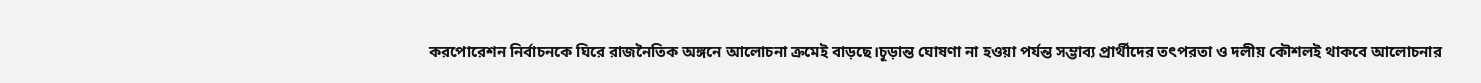করপোরেশন নির্বাচনকে ঘিরে রাজনৈতিক অঙ্গনে আলোচনা ক্রমেই বাড়ছে।চূড়ান্ত ঘোষণা না হওয়া পর্যন্ত সম্ভাব্য প্রার্থীদের তৎপরতা ও দলীয় কৌশলই থাকবে আলোচনার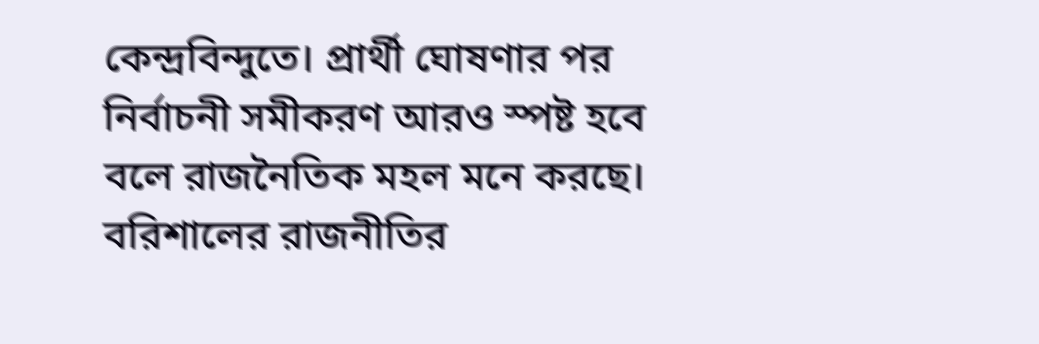কেন্দ্রবিন্দুতে। প্রার্থী ঘোষণার পর নির্বাচনী সমীকরণ আরও স্পষ্ট হবে বলে রাজনৈতিক মহল মনে করছে। বরিশালের রাজনীতির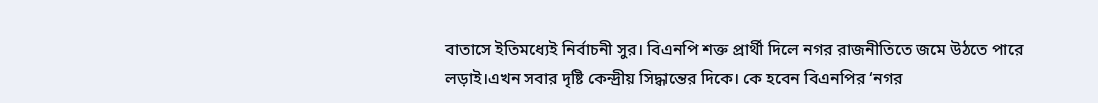বাতাসে ইতিমধ্যেই নির্বাচনী সুর। বিএনপি শক্ত প্রার্থী দিলে নগর রাজনীতিতে জমে উঠতে পারে লড়াই।এখন সবার দৃষ্টি কেন্দ্রীয় সিদ্ধান্তের দিকে। কে হবেন বিএনপির ‘নগর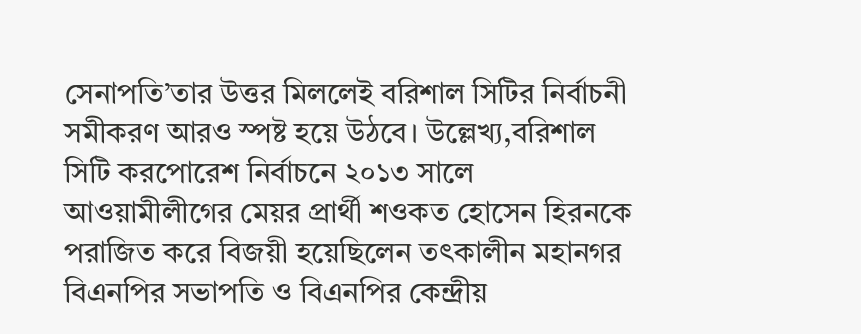সেনাপতি’তার উত্তর মিললেই বরিশাল সিটির নির্বাচনী সমীকরণ আরও স্পষ্ট হয়ে উঠবে। উল্লেখ্য,বরিশাল সিটি করপোরেশ নির্বাচনে ২০১৩ সালে আওয়ামীলীগের মেয়র প্রার্থী শওকত হোসেন হিরনকে পরাজিত করে বিজয়ী হয়েছিলেন তৎকালীন মহানগর বিএনপির সভাপতি ও বিএনপির কেন্দ্রীয়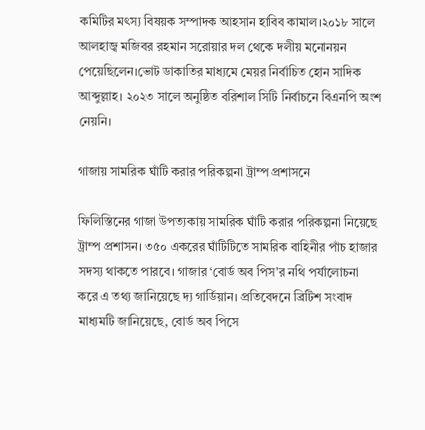কমিটির মৎস্য বিষয়ক সম্পাদক আহসান হাবিব কামাল।২০১৮ সালে আলহাজ্ব মজিবর রহমান সরোয়ার দল থেকে দলীয় মনোনয়ন পেয়েছিলেন।ভোট ডাকাতির মাধ্যমে মেয়র নির্বাচিত হোন সাদিক আব্দুল্লাহ। ২০২৩ সালে অনুষ্ঠিত বরিশাল সিটি নির্বাচনে বিএনপি অংশ নেয়নি।

গাজায় সামরিক ঘাঁটি করার পরিকল্পনা ট্রাম্প প্রশাসনে

ফিলিস্তিনের গাজা উপত্যকায় সামরিক ঘাঁটি করার পরিকল্পনা নিয়েছে ট্রাম্প প্রশাসন। ৩৫০ একরের ঘাঁটিটিতে সামরিক বাহিনীর পাঁচ হাজার সদস্য থাকতে পারবে। গাজার ‘বোর্ড অব পিস’র নথি পর্যালোচনা করে এ তথ্য জানিয়েছে দ্য গার্ডিয়ান। প্রতিবেদনে ব্রিটিশ সংবাদ মাধ্যমটি জানিয়েছে, বোর্ড অব পিসে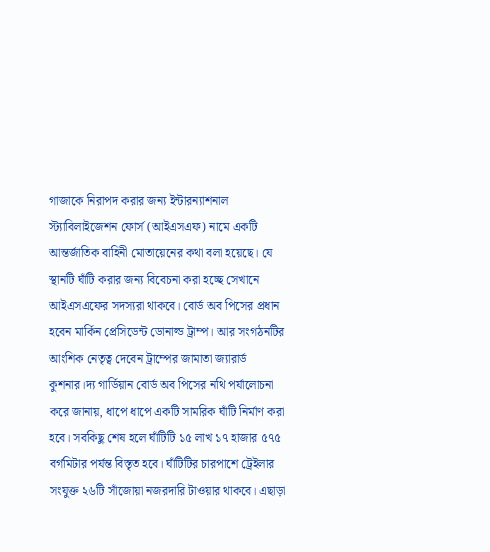গাজাকে নিরাপদ করার জন্য ইন্টারন্যাশনাল স্ট্যাবিলাইজেশন ফোর্স (আইএসএফ) নামে একটি আন্তর্জাতিক বাহিনী মোতায়েনের কথা বলা হয়েছে। যে স্থানটি ঘাঁটি করার জন্য বিবেচনা করা হচ্ছে সেখানে আইএসএফের সদস্যরা থাকবে। বোর্ড অব পিসের প্রধান হবেন মার্কিন প্রেসিডেন্ট ডোনাল্ড ট্রাম্প। আর সংগঠনটির আংশিক নেতৃত্ব দেবেন ট্রাম্পের জামাতা জ্যারার্ড কুশনার।দ্য গার্ডিয়ান বোর্ড অব পিসের নথি পর্যালোচনা করে জানায়, ধাপে ধাপে একটি সামরিক ঘাঁটি নির্মাণ করা হবে। সবকিছু শেষ হলে ঘাঁটিটি ১৫ লাখ ১৭ হাজার ৫৭৫ বর্গমিটার পর্যন্ত বিস্তৃত হবে। ঘাঁটিটির চারপাশে ট্রেইলার সংযুক্ত ২৬টি সাঁজোয়া নজরদারি টাওয়ার থাকবে। এছাড়া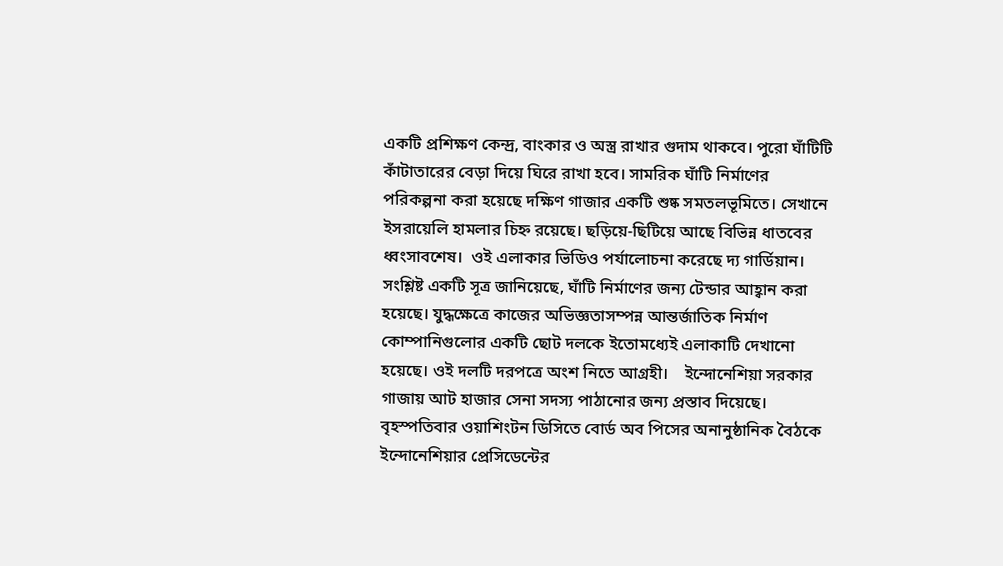একটি প্রশিক্ষণ কেন্দ্র, বাংকার ও অস্ত্র রাখার গুদাম থাকবে। পুরো ঘাঁটিটি কাঁটাতারের বেড়া দিয়ে ঘিরে রাখা হবে। সামরিক ঘাঁটি নির্মাণের পরিকল্পনা করা হয়েছে দক্ষিণ গাজার একটি শুষ্ক সমতলভূমিতে। সেখানে ইসরায়েলি হামলার চিহ্ন রয়েছে। ছড়িয়ে-ছিটিয়ে আছে বিভিন্ন ধাতবের ধ্বংসাবশেষ।  ওই এলাকার ভিডিও পর্যালোচনা করেছে দ্য গার্ডিয়ান। সংশ্লিষ্ট একটি সূত্র জানিয়েছে, ঘাঁটি নির্মাণের জন্য টেন্ডার আহ্বান করা হয়েছে। যুদ্ধক্ষেত্রে কাজের অভিজ্ঞতাসম্পন্ন আন্তর্জাতিক নির্মাণ কোম্পানিগুলোর একটি ছোট দলকে ইতোমধ্যেই এলাকাটি দেখানো হয়েছে। ওই দলটি দরপত্রে অংশ নিতে আগ্রহী।    ইন্দোনেশিয়া সরকার গাজায় আট হাজার সেনা সদস্য পাঠানোর জন্য প্রস্তাব দিয়েছে। বৃহস্পতিবার ওয়াশিংটন ডিসিতে বোর্ড অব পিসের অনানুষ্ঠানিক বৈঠকে ইন্দোনেশিয়ার প্রেসিডেন্টের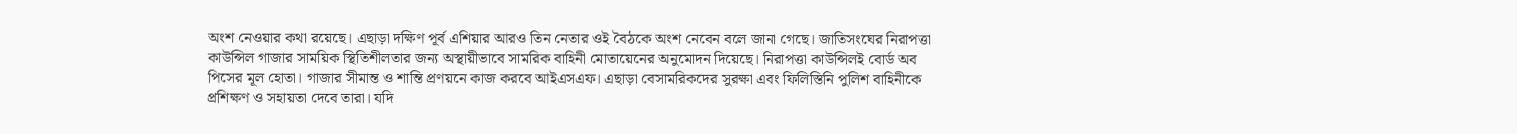অংশ নেওয়ার কথা রয়েছে। এছাড়া দক্ষিণ পূর্ব এশিয়ার আরও তিন নেতার ওই বৈঠকে অংশ নেবেন বলে জানা গেছে। জাতিসংঘের নিরাপত্তা কাউন্সিল গাজার সাময়িক স্থিতিশীলতার জন্য অস্থায়ীভাবে সামরিক বাহিনী মোতায়েনের অনুমোদন দিয়েছে। নিরাপত্তা কাউন্সিলই বোর্ড অব পিসের মূল হোতা। গাজার সীমান্ত ও শান্তি প্রণয়নে কাজ করবে আইএসএফ। এছাড়া বেসামরিকদের সুরক্ষা এবং ফিলিস্তিনি পুলিশ বাহিনীকে প্রশিক্ষণ ও সহায়তা দেবে তারা। যদি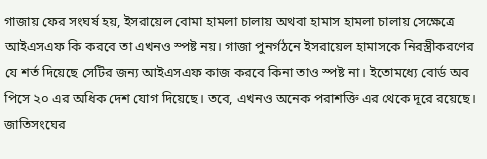গাজায় ফের সংঘর্ষ হয়, ইসরায়েল বোমা হামলা চালায় অথবা হামাস হামলা চালায় সেক্ষেত্রে আইএসএফ কি করবে তা এখনও স্পষ্ট নয়। গাজা পুনর্গঠনে ইসরায়েল হামাসকে নিরস্ত্রীকরণের যে শর্ত দিয়েছে সেটির জন্য আইএসএফ কাজ করবে কিনা তাও স্পষ্ট না। ইতোমধ্যে বোর্ড অব পিসে ২০ এর অধিক দেশ যোগ দিয়েছে। তবে, এখনও অনেক পরাশক্তি এর থেকে দূরে রয়েছে। জাতিসংঘের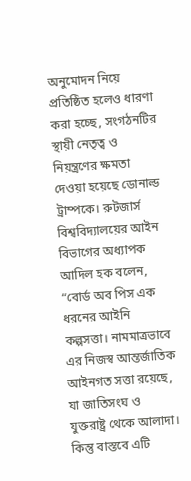অনুমোদন নিয়ে প্রতিষ্ঠিত হলেও ধারণা করা হচ্ছে, সংগঠনটির স্থায়ী নেতৃত্ব ও নিয়ন্ত্রণের ক্ষমতা দেওয়া হয়েছে ডোনাল্ড ট্রাম্পকে। রুটজার্স বিশ্ববিদ্যালয়ের আইন বিভাগের অধ্যাপক আদিল হক বলেন, “বোর্ড অব পিস এক ধরনের আইনি কল্পসত্তা। নামমাত্রভাবে এর নিজস্ব আন্তর্জাতিক আইনগত সত্তা রয়েছে, যা জাতিসংঘ ও যুক্তরাষ্ট্র থেকে আলাদা। কিন্তু বাস্তবে এটি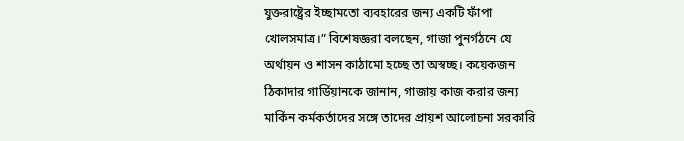যুক্তরাষ্ট্রের ইচ্ছামতো ব্যবহারের জন্য একটি ফাঁপা খোলসমাত্র।” বিশেষজ্ঞরা বলছেন, গাজা পুনর্গঠনে যে অর্থায়ন ও শাসন কাঠামো হচ্ছে তা অস্বচ্ছ। কয়েকজন ঠিকাদার গার্ডিয়ানকে জানান, গাজায় কাজ করার জন্য মার্কিন কর্মকর্তাদের সঙ্গে তাদের প্রায়শ আলোচনা সরকারি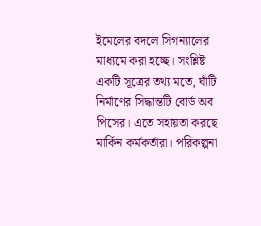ইমেলের বদলে সিগন্যালের মাধ্যমে করা হচ্ছে। সংশ্লিষ্ট একটি সূত্রের তথ্য মতে, ঘাঁটি নির্মাণের সিদ্ধান্তটি বোর্ড অব পিসের। এতে সহায়তা করছে মার্কিন কর্মকর্তারা। পরিকল্পনা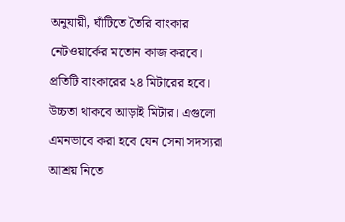অনুযায়ী, ঘাঁটিতে তৈরি বাংকার নেটওয়ার্কের মতোন কাজ করবে। প্রতিটি বাংকারের ২৪ মিটারের হবে। উচ্চতা থাকবে আড়াই মিটার। এগুলো এমনভাবে করা হবে যেন সেনা সদস্যরা আশ্রয় নিতে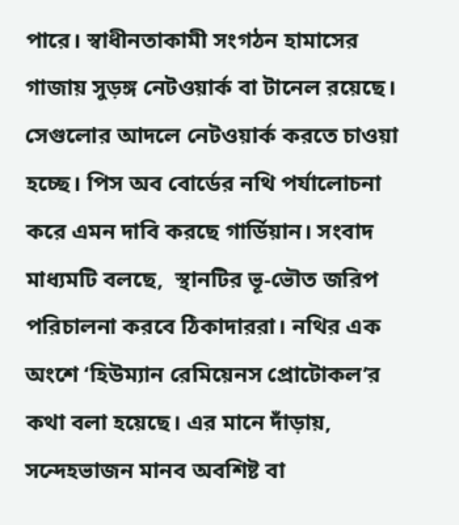পারে। স্বাধীনতাকামী সংগঠন হামাসের গাজায় সুড়ঙ্গ নেটওয়ার্ক বা টানেল রয়েছে। সেগুলোর আদলে নেটওয়ার্ক করতে চাওয়া হচ্ছে। পিস অব বোর্ডের নথি পর্যালোচনা করে এমন দাবি করছে গার্ডিয়ান। সংবাদ মাধ্যমটি বলছে,  স্থানটির ভূ-ভৌত জরিপ পরিচালনা করবে ঠিকাদাররা। নথির এক অংশে ‘হিউম্যান রেমিয়েনস প্রোটোকল’র কথা বলা হয়েছে। এর মানে দাঁড়ায়, সন্দেহভাজন মানব অবশিষ্ট বা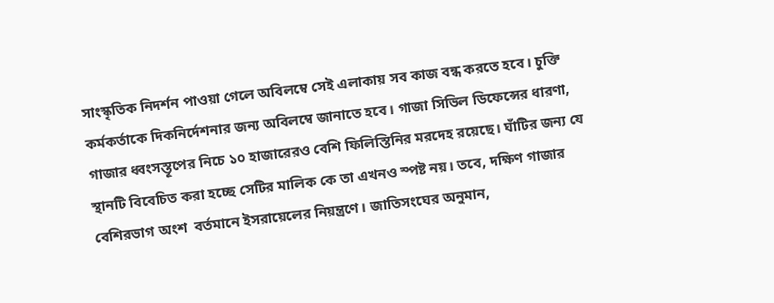সাংস্কৃতিক নিদর্শন পাওয়া গেলে অবিলম্বে সেই এলাকায় সব কাজ বন্ধ করতে হবে। চুক্তি কর্মকর্তাকে দিকনির্দেশনার জন্য অবিলম্বে জানাতে হবে। গাজা সিভিল ডিফেন্সের ধারণা, গাজার ধ্বংসস্তূপের নিচে ১০ হাজারেরও বেশি ফিলিস্তিনির মরদেহ রয়েছে। ঘাঁটির জন্য যে স্থানটি বিবেচিত করা হচ্ছে সেটির মালিক কে তা এখনও স্পষ্ট নয়। তবে, দক্ষিণ গাজার বেশিরভাগ অংশ  বর্তমানে ইসরায়েলের নিয়ন্ত্রণে। জাতিসংঘের অনুমান,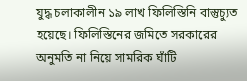যুদ্ধ চলাকালীন ১৯ লাখ ফিলিস্তিনি বাস্তুচ্যুত হয়েছে। ফিলিস্তিনের জমিতে সরকারের অনুমতি না নিয়ে সামরিক ঘাঁটি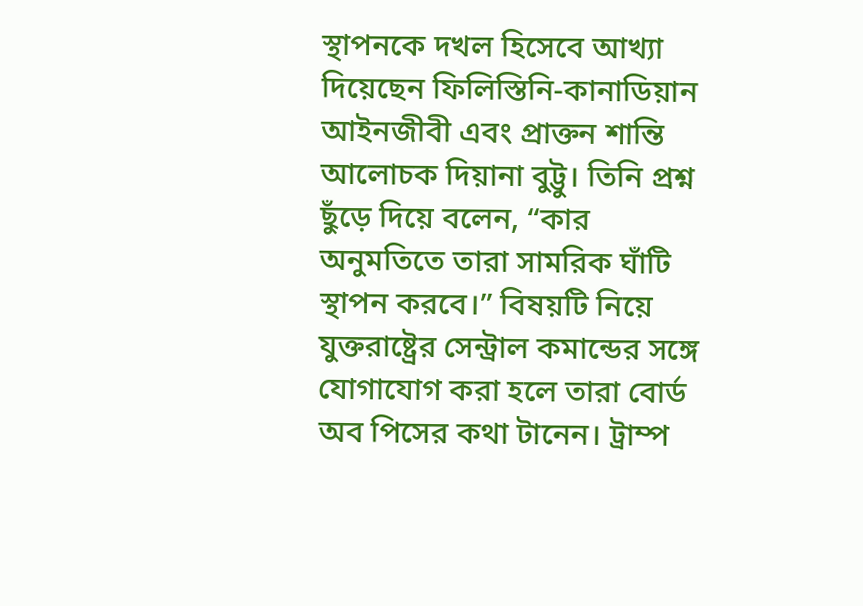স্থাপনকে দখল হিসেবে আখ্যা দিয়েছেন ফিলিস্তিনি-কানাডিয়ান আইনজীবী এবং প্রাক্তন শান্তি আলোচক দিয়ানা বুট্টু। তিনি প্রশ্ন ছুঁড়ে দিয়ে বলেন, “কার অনুমতিতে তারা সামরিক ঘাঁটি স্থাপন করবে।” বিষয়টি নিয়ে যুক্তরাষ্ট্রের সেন্ট্রাল কমান্ডের সঙ্গে যোগাযোগ করা হলে তারা বোর্ড অব পিসের কথা টানেন। ট্রাম্প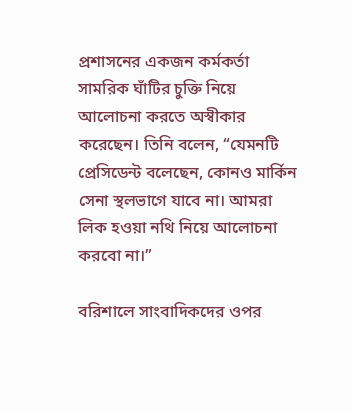প্রশাসনের একজন কর্মকর্তা সামরিক ঘাঁটির চুক্তি নিয়ে আলোচনা করতে অস্বীকার করেছেন। তিনি বলেন, “যেমনটি প্রেসিডেন্ট বলেছেন, কোনও মার্কিন সেনা স্থলভাগে যাবে না। আমরা লিক হওয়া নথি নিয়ে আলোচনা করবো না।”

বরিশালে সাংবাদিকদের ওপর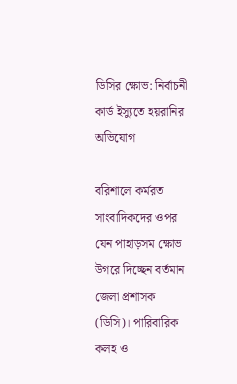ডিসির ক্ষোভ: নির্বাচনী কার্ড ইস্যুতে হয়রানির অভিযোগ

বরিশালে কর্মরত সাংবাদিকদের ওপর যেন পাহাড়সম ক্ষোভ উগরে দিচ্ছেন বর্তমান জেলা প্রশাসক (ডিসি)। পারিবারিক কলহ ও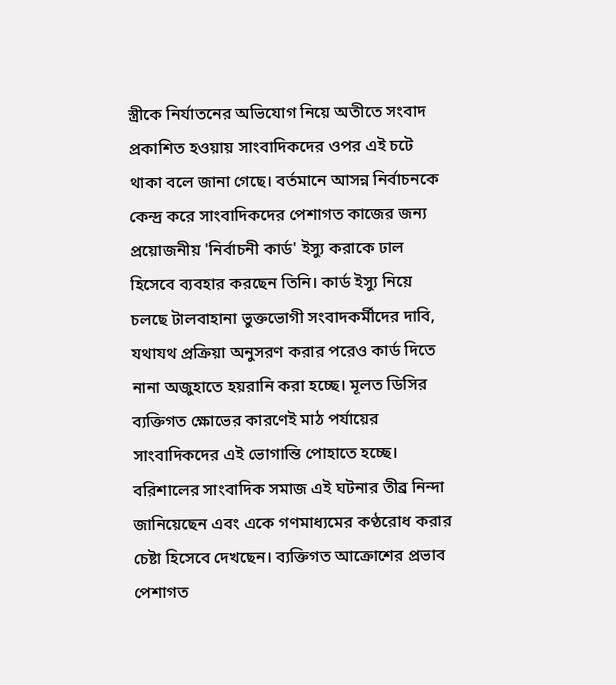স্ত্রীকে নির্যাতনের অভিযোগ নিয়ে অতীতে সংবাদ প্রকাশিত হওয়ায় সাংবাদিকদের ওপর এই চটে থাকা বলে জানা গেছে। বর্তমানে আসন্ন নির্বাচনকে কেন্দ্র করে সাংবাদিকদের পেশাগত কাজের জন্য প্রয়োজনীয় 'নির্বাচনী কার্ড' ইস্যু করাকে ঢাল হিসেবে ব্যবহার করছেন তিনি। কার্ড ইস্যু নিয়ে চলছে টালবাহানা ভুক্তভোগী সংবাদকর্মীদের দাবি, যথাযথ প্রক্রিয়া অনুসরণ করার পরেও কার্ড দিতে নানা অজুহাতে হয়রানি করা হচ্ছে। মূলত ডিসির ব্যক্তিগত ক্ষোভের কারণেই মাঠ পর্যায়ের সাংবাদিকদের এই ভোগান্তি পোহাতে হচ্ছে। বরিশালের সাংবাদিক সমাজ এই ঘটনার তীব্র নিন্দা জানিয়েছেন এবং একে গণমাধ্যমের কণ্ঠরোধ করার চেষ্টা হিসেবে দেখছেন। ব্যক্তিগত আক্রোশের প্রভাব পেশাগত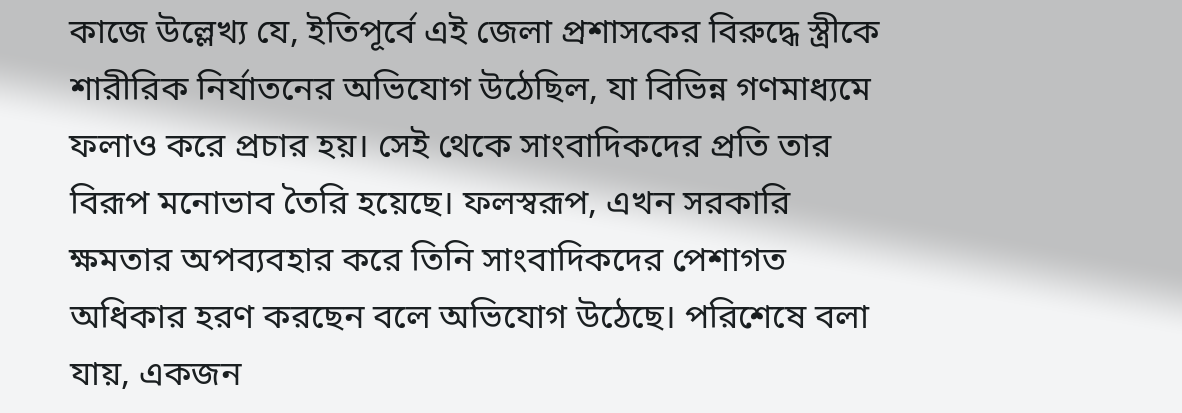কাজে উল্লেখ্য যে, ইতিপূর্বে এই জেলা প্রশাসকের বিরুদ্ধে স্ত্রীকে শারীরিক নির্যাতনের অভিযোগ উঠেছিল, যা বিভিন্ন গণমাধ্যমে ফলাও করে প্রচার হয়। সেই থেকে সাংবাদিকদের প্রতি তার বিরূপ মনোভাব তৈরি হয়েছে। ফলস্বরূপ, এখন সরকারি ক্ষমতার অপব্যবহার করে তিনি সাংবাদিকদের পেশাগত অধিকার হরণ করছেন বলে অভিযোগ উঠেছে। পরিশেষে বলা যায়, একজন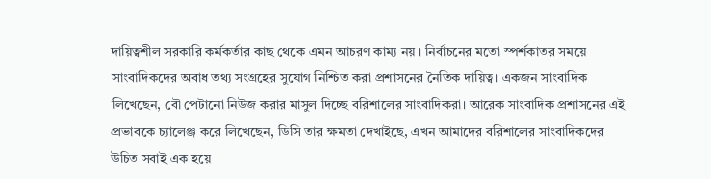দায়িত্বশীল সরকারি কর্মকর্তার কাছ থেকে এমন আচরণ কাম্য নয়। নির্বাচনের মতো স্পর্শকাতর সময়ে সাংবাদিকদের অবাধ তথ্য সংগ্রহের সুযোগ নিশ্চিত করা প্রশাসনের নৈতিক দায়িত্ব। একজন সাংবাদিক লিখেছেন, বৌ পেটানো নিউজ করার মাসুল দিচ্ছে বরিশালের সাংবাদিকরা। আরেক সাংবাদিক প্রশাসনের এই প্রভাবকে চ্যালেঞ্জ করে লিখেছেন, ডিসি তার ক্ষমতা দেখাইছে, এখন আমাদের বরিশালের সাংবাদিকদের উচিত সবাই এক হয়ে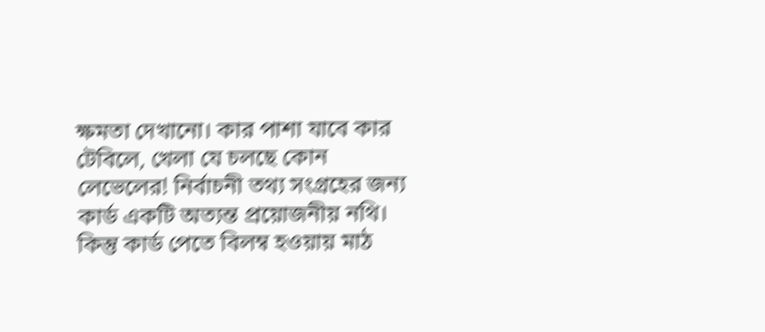ক্ষমতা দেখানো। কার পাশা যাবে কার টেবিলে, খেলা যে চলছে কোন লেভেলের! নির্বাচনী তথ্য সংগ্রহের জন্য কার্ড একটি অত্যন্ত প্রয়োজনীয় নথি। কিন্তু কার্ড পেতে বিলম্ব হওয়ায় মাঠ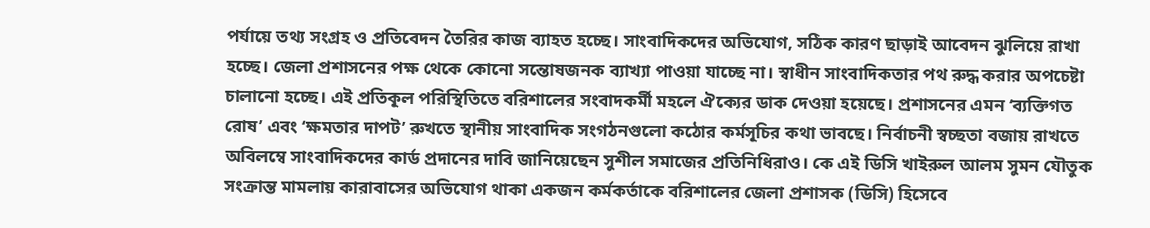পর্যায়ে তথ্য সংগ্রহ ও প্রতিবেদন তৈরির কাজ ব্যাহত হচ্ছে। সাংবাদিকদের অভিযোগ, সঠিক কারণ ছাড়াই আবেদন ঝুলিয়ে রাখা হচ্ছে। জেলা প্রশাসনের পক্ষ থেকে কোনো সন্তোষজনক ব্যাখ্যা পাওয়া যাচ্ছে না। স্বাধীন সাংবাদিকতার পথ রুদ্ধ করার অপচেষ্টা চালানো হচ্ছে। এই প্রতিকূল পরিস্থিতিতে বরিশালের সংবাদকর্মী মহলে ঐক্যের ডাক দেওয়া হয়েছে। প্রশাসনের এমন ‘ব্যক্তিগত রোষ’ এবং ‘ক্ষমতার দাপট’ রুখতে স্থানীয় সাংবাদিক সংগঠনগুলো কঠোর কর্মসূচির কথা ভাবছে। নির্বাচনী স্বচ্ছতা বজায় রাখতে অবিলম্বে সাংবাদিকদের কার্ড প্রদানের দাবি জানিয়েছেন সুশীল সমাজের প্রতিনিধিরাও। কে এই ডিসি খাইরুল আলম সুমন যৌতুক সংক্রান্ত মামলায় কারাবাসের অভিযোগ থাকা একজন কর্মকর্তাকে বরিশালের জেলা প্রশাসক (ডিসি) হিসেবে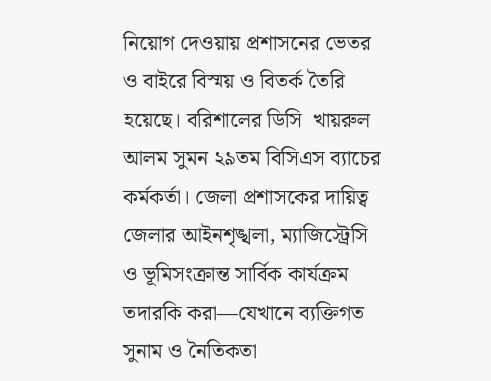নিয়োগ দেওয়ায় প্রশাসনের ভেতর ও বাইরে বিস্ময় ও বিতর্ক তৈরি হয়েছে। বরিশালের ডিসি  খায়রুল আলম সুমন ২৯তম বিসিএস ব্যাচের কর্মকর্তা। জেলা প্রশাসকের দায়িত্ব জেলার আইনশৃঙ্খলা, ম্যাজিস্ট্রেসি ও ভূমিসংক্রান্ত সার্বিক কার্যক্রম তদারকি করা—যেখানে ব্যক্তিগত সুনাম ও নৈতিকতা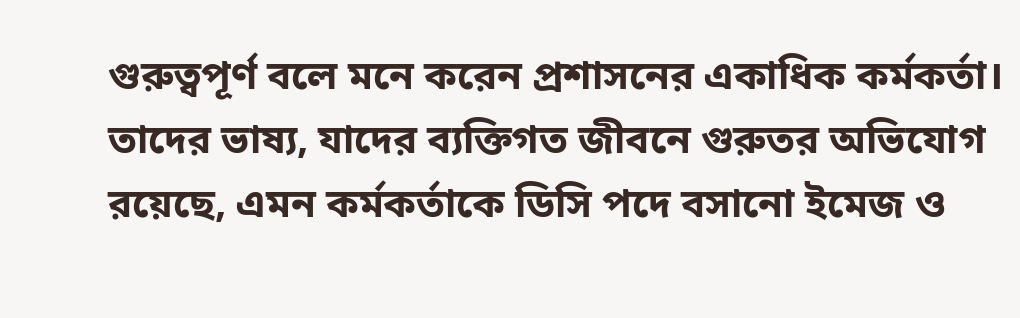গুরুত্বপূর্ণ বলে মনে করেন প্রশাসনের একাধিক কর্মকর্তা। তাদের ভাষ্য, যাদের ব্যক্তিগত জীবনে গুরুতর অভিযোগ রয়েছে, এমন কর্মকর্তাকে ডিসি পদে বসানো ইমেজ ও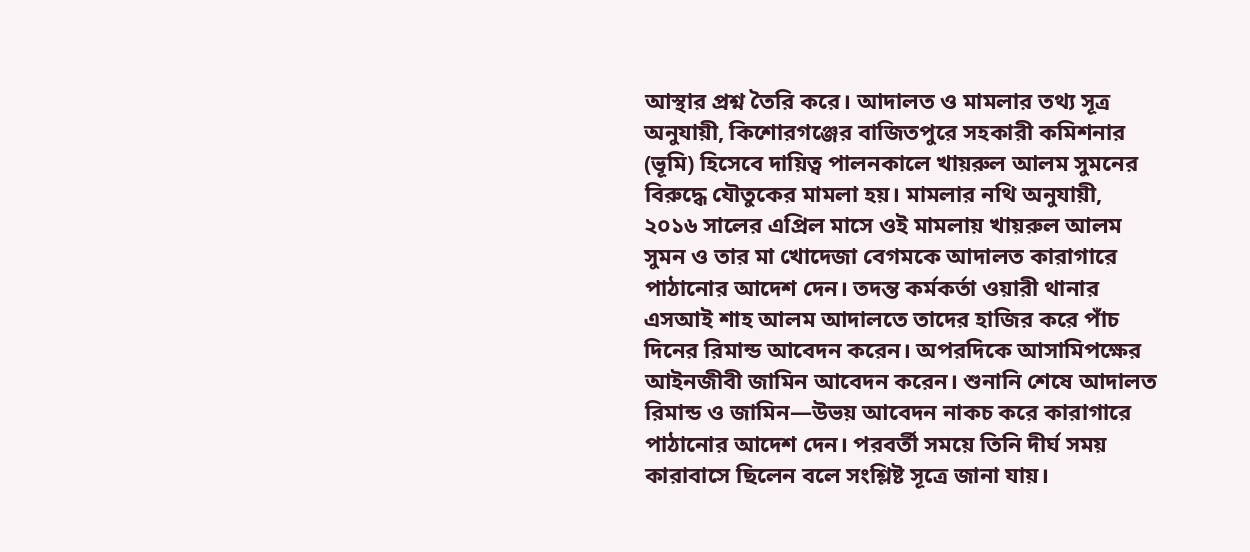আস্থার প্রশ্ন তৈরি করে। আদালত ও মামলার তথ্য সূত্র অনুযায়ী, কিশোরগঞ্জের বাজিতপুরে সহকারী কমিশনার (ভূমি) হিসেবে দায়িত্ব পালনকালে খায়রুল আলম সুমনের বিরুদ্ধে যৌতুকের মামলা হয়। মামলার নথি অনুযায়ী, ২০১৬ সালের এপ্রিল মাসে ওই মামলায় খায়রুল আলম সুমন ও তার মা খোদেজা বেগমকে আদালত কারাগারে পাঠানোর আদেশ দেন। তদন্ত কর্মকর্তা ওয়ারী থানার এসআই শাহ আলম আদালতে তাদের হাজির করে পাঁচ দিনের রিমান্ড আবেদন করেন। অপরদিকে আসামিপক্ষের আইনজীবী জামিন আবেদন করেন। শুনানি শেষে আদালত রিমান্ড ও জামিন—উভয় আবেদন নাকচ করে কারাগারে পাঠানোর আদেশ দেন। পরবর্তী সময়ে তিনি দীর্ঘ সময় কারাবাসে ছিলেন বলে সংশ্লিষ্ট সূত্রে জানা যায়।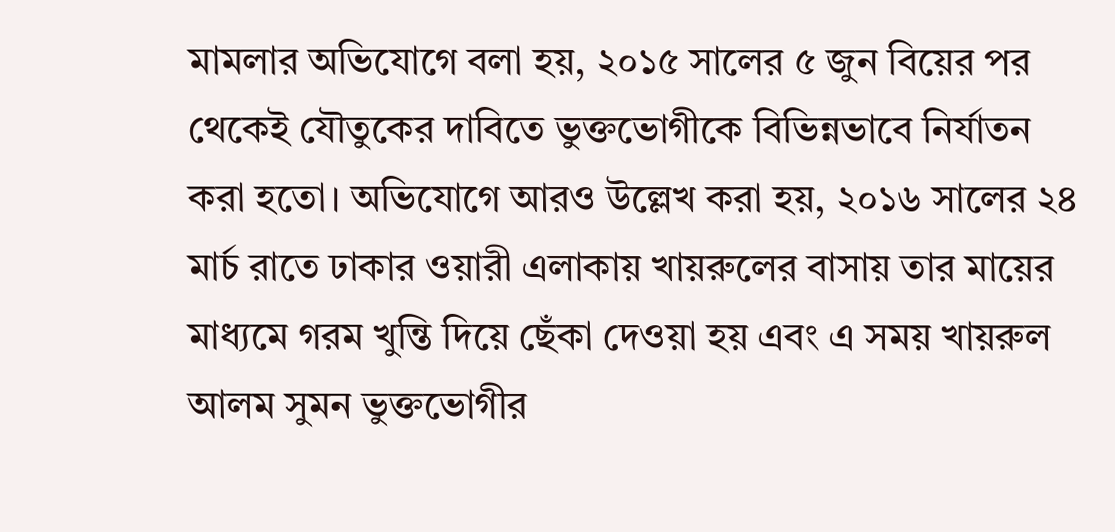মামলার অভিযোগে বলা হয়, ২০১৫ সালের ৫ জুন বিয়ের পর থেকেই যৌতুকের দাবিতে ভুক্তভোগীকে বিভিন্নভাবে নির্যাতন করা হতো। অভিযোগে আরও উল্লেখ করা হয়, ২০১৬ সালের ২৪ মার্চ রাতে ঢাকার ওয়ারী এলাকায় খায়রুলের বাসায় তার মায়ের মাধ্যমে গরম খুন্তি দিয়ে ছেঁকা দেওয়া হয় এবং এ সময় খায়রুল আলম সুমন ভুক্তভোগীর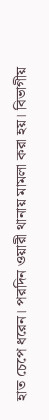হাত চেপে ধরেন। পরদিন ওয়ারী থানায় মামলা করা হয়। বিভাগীয়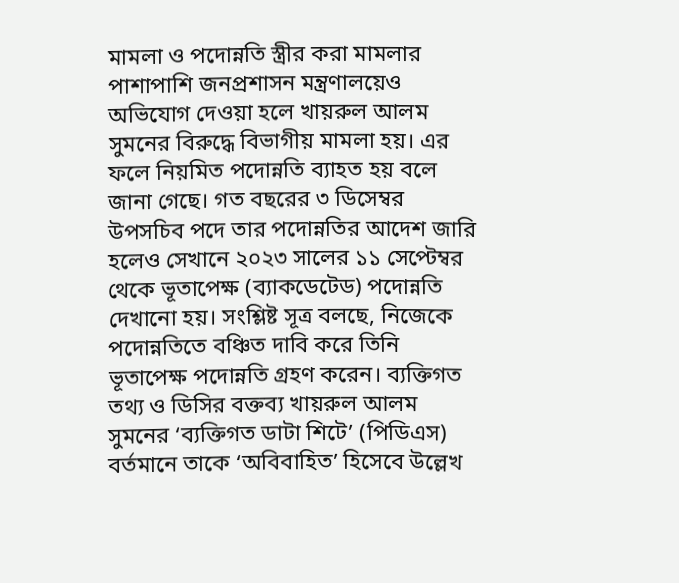মামলা ও পদোন্নতি স্ত্রীর করা মামলার পাশাপাশি জনপ্রশাসন মন্ত্রণালয়েও অভিযোগ দেওয়া হলে খায়রুল আলম সুমনের বিরুদ্ধে বিভাগীয় মামলা হয়। এর ফলে নিয়মিত পদোন্নতি ব্যাহত হয় বলে জানা গেছে। গত বছরের ৩ ডিসেম্বর উপসচিব পদে তার পদোন্নতির আদেশ জারি হলেও সেখানে ২০২৩ সালের ১১ সেপ্টেম্বর থেকে ভূতাপেক্ষ (ব্যাকডেটেড) পদোন্নতি দেখানো হয়। সংশ্লিষ্ট সূত্র বলছে, নিজেকে পদোন্নতিতে বঞ্চিত দাবি করে তিনি ভূতাপেক্ষ পদোন্নতি গ্রহণ করেন। ব্যক্তিগত তথ্য ও ডিসির বক্তব্য খায়রুল আলম সুমনের ‘ব্যক্তিগত ডাটা শিটে’ (পিডিএস) বর্তমানে তাকে ‘অবিবাহিত’ হিসেবে উল্লেখ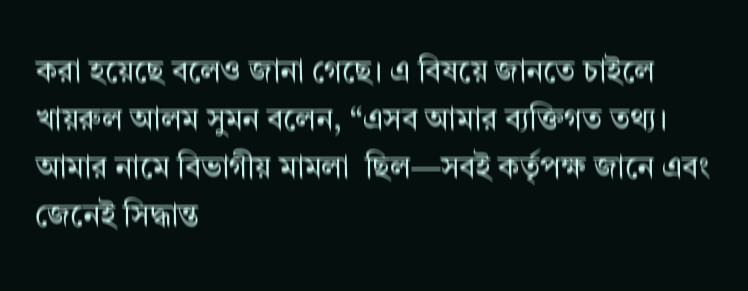করা হয়েছে বলেও জানা গেছে। এ বিষয়ে জানতে চাইলে খায়রুল আলম সুমন বলেন, “এসব আমার ব্যক্তিগত তথ্য। আমার নামে বিভাগীয় মামলা  ছিল—সবই কর্তৃপক্ষ জানে এবং জেনেই সিদ্ধান্ত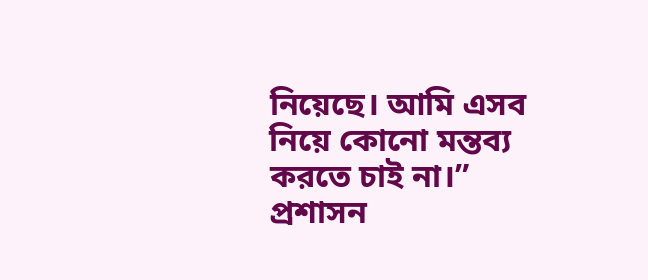নিয়েছে। আমি এসব নিয়ে কোনো মন্তব্য করতে চাই না।” প্রশাসন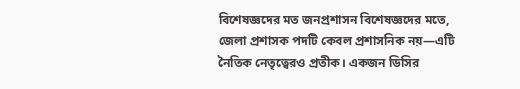বিশেষজ্ঞদের মত জনপ্রশাসন বিশেষজ্ঞদের মতে, জেলা প্রশাসক পদটি কেবল প্রশাসনিক নয়—এটি নৈতিক নেতৃত্বেরও প্রতীক। একজন ডিসির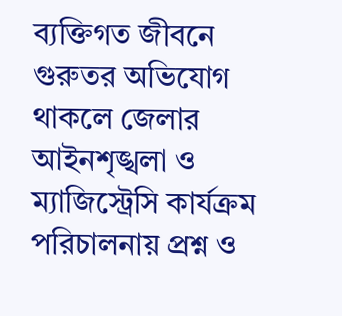ব্যক্তিগত জীবনে গুরুতর অভিযোগ থাকলে জেলার আইনশৃঙ্খলা ও ম্যাজিস্ট্রেসি কার্যক্রম পরিচালনায় প্রশ্ন ও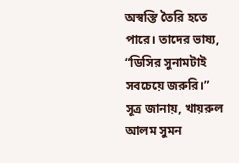অস্বস্তি তৈরি হতে পারে। তাদের ভাষ্য, “ডিসির সুনামটাই সবচেয়ে জরুরি।” সূত্র জানায়, খায়রুল আলম সুমন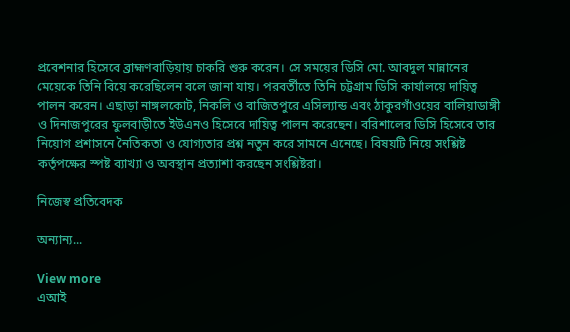প্রবেশনার হিসেবে ব্রাহ্মণবাড়িয়ায় চাকরি শুরু করেন। সে সময়ের ডিসি মো. আবদুল মান্নানের মেয়েকে তিনি বিয়ে করেছিলেন বলে জানা যায়। পরবর্তীতে তিনি চট্টগ্রাম ডিসি কার্যালয়ে দায়িত্ব পালন করেন। এছাড়া নাঙ্গলকোট, নিকলি ও বাজিতপুরে এসিল্যান্ড এবং ঠাকুরগাঁওয়ের বালিয়াডাঙ্গী ও দিনাজপুরের ফুলবাড়ীতে ইউএনও হিসেবে দায়িত্ব পালন করেছেন। বরিশালের ডিসি হিসেবে তার  নিয়োগ প্রশাসনে নৈতিকতা ও যোগ্যতার প্রশ্ন নতুন করে সামনে এনেছে। বিষয়টি নিয়ে সংশ্লিষ্ট কর্তৃপক্ষের স্পষ্ট ব্যাখ্যা ও অবস্থান প্রত্যাশা করছেন সংশ্লিষ্টরা।

নিজেস্ব প্রতিবেদক

অন্যান্য...

View more
এআই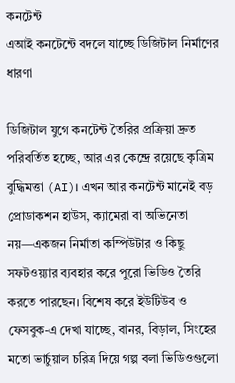কনটেন্ট
এআই কনটেন্টে বদলে যাচ্ছে ডিজিটাল নির্মাণের ধারণা

ডিজিটাল যুগে কনটেন্ট তৈরির প্রক্রিয়া দ্রুত পরিবর্তিত হচ্ছে, আর এর কেন্দ্রে রয়েছে কৃত্রিম বুদ্ধিমত্তা (AI)। এখন আর কনটেন্ট মানেই বড় প্রোডাকশন হাউস, ক্যামেরা বা অভিনেতা নয়—একজন নির্মাতা কম্পিউটার ও কিছু সফটওয়্যার ব্যবহার করে পুরো ভিডিও তৈরি করতে পারছেন। বিশেষ করে ইউটিউব ও ফেসবুক-এ দেখা যাচ্ছে, বানর, বিড়াল, সিংহের মতো ভার্চুয়াল চরিত্র দিয়ে গল্প বলা ভিডিওগুলো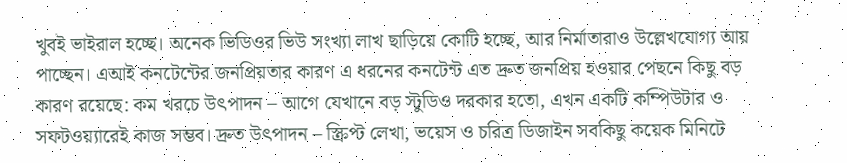খুবই ভাইরাল হচ্ছে। অনেক ভিডিওর ভিউ সংখ্যা লাখ ছাড়িয়ে কোটি হচ্ছে, আর নির্মাতারাও উল্লেখযোগ্য আয় পাচ্ছেন। এআই কনটেন্টের জনপ্রিয়তার কারণ এ ধরনের কনটেন্ট এত দ্রুত জনপ্রিয় হওয়ার পেছনে কিছু বড় কারণ রয়েছে: কম খরচে উৎপাদন – আগে যেখানে বড় স্টুডিও দরকার হতো, এখন একটি কম্পিউটার ও সফটওয়্যারেই কাজ সম্ভব। দ্রুত উৎপাদন – স্ক্রিপ্ট লেখা, ভয়েস ও চরিত্র ডিজাইন সবকিছু কয়েক মিনিটে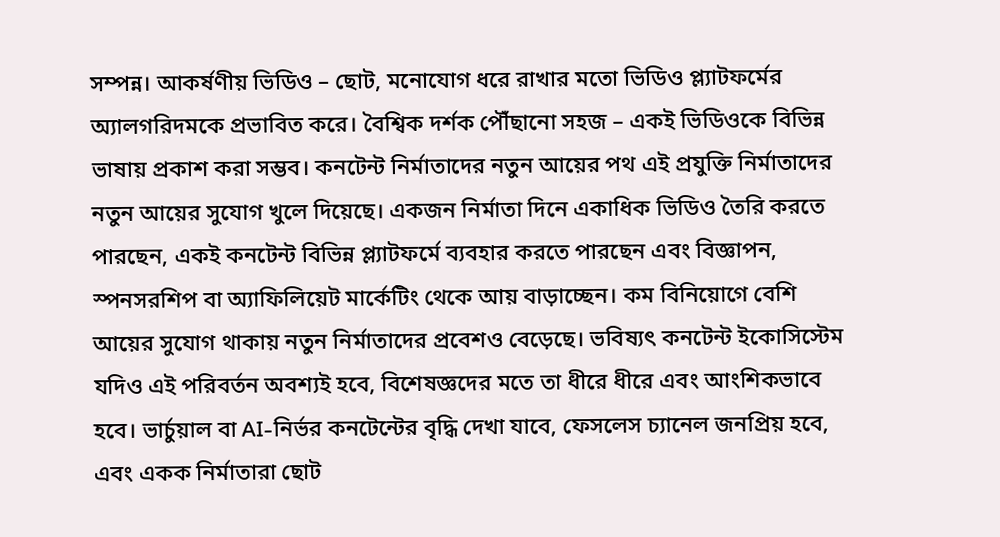সম্পন্ন। আকর্ষণীয় ভিডিও – ছোট, মনোযোগ ধরে রাখার মতো ভিডিও প্ল্যাটফর্মের অ্যালগরিদমকে প্রভাবিত করে। বৈশ্বিক দর্শক পৌঁছানো সহজ – একই ভিডিওকে বিভিন্ন ভাষায় প্রকাশ করা সম্ভব। কনটেন্ট নির্মাতাদের নতুন আয়ের পথ এই প্রযুক্তি নির্মাতাদের নতুন আয়ের সুযোগ খুলে দিয়েছে। একজন নির্মাতা দিনে একাধিক ভিডিও তৈরি করতে পারছেন, একই কনটেন্ট বিভিন্ন প্ল্যাটফর্মে ব্যবহার করতে পারছেন এবং বিজ্ঞাপন, স্পনসরশিপ বা অ্যাফিলিয়েট মার্কেটিং থেকে আয় বাড়াচ্ছেন। কম বিনিয়োগে বেশি আয়ের সুযোগ থাকায় নতুন নির্মাতাদের প্রবেশও বেড়েছে। ভবিষ্যৎ কনটেন্ট ইকোসিস্টেম যদিও এই পরিবর্তন অবশ্যই হবে, বিশেষজ্ঞদের মতে তা ধীরে ধীরে এবং আংশিকভাবে হবে। ভার্চুয়াল বা AI-নির্ভর কনটেন্টের বৃদ্ধি দেখা যাবে, ফেসলেস চ্যানেল জনপ্রিয় হবে, এবং একক নির্মাতারা ছোট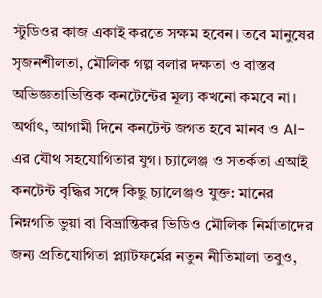স্টুডিওর কাজ একাই করতে সক্ষম হবেন। তবে মানুষের সৃজনশীলতা, মৌলিক গল্প বলার দক্ষতা ও বাস্তব অভিজ্ঞতাভিত্তিক কনটেন্টের মূল্য কখনো কমবে না। অর্থাৎ, আগামী দিনে কনটেন্ট জগত হবে মানব ও AI-এর যৌথ সহযোগিতার যুগ। চ্যালেঞ্জ ও সতর্কতা এআই কনটেন্ট বৃদ্ধির সঙ্গে কিছু চ্যালেঞ্জও যুক্ত: মানের নিম্নগতি ভুয়া বা বিভ্রান্তিকর ভিডিও মৌলিক নির্মাতাদের জন্য প্রতিযোগিতা প্ল্যাটফর্মের নতুন নীতিমালা তবুও,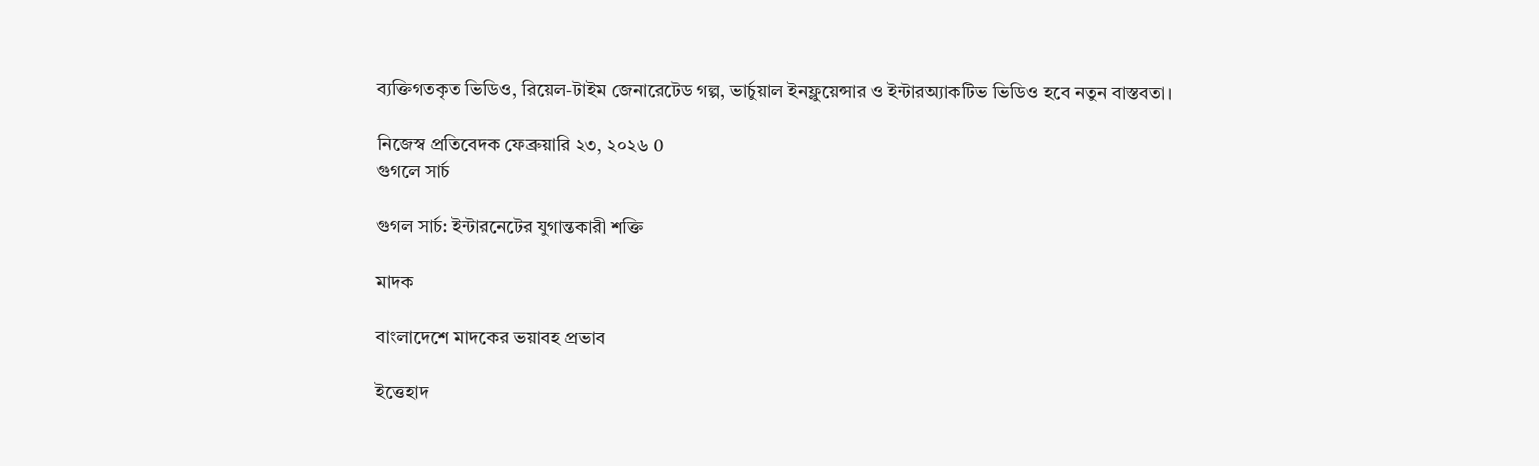ব্যক্তিগতকৃত ভিডিও, রিয়েল-টাইম জেনারেটেড গল্প, ভার্চুয়াল ইনফ্লুয়েন্সার ও ইন্টারঅ্যাকটিভ ভিডিও হবে নতুন বাস্তবতা।

নিজেস্ব প্রতিবেদক ফেব্রুয়ারি ২৩, ২০২৬ 0
গুগলে সার্চ

গুগল সার্চ: ইন্টারনেটের যুগান্তকারী শক্তি

মাদক

বাংলাদেশে মাদকের ভয়াবহ প্রভাব

ইত্তেহাদ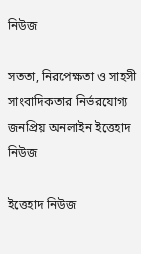নিউজ

সততা, নিরপেক্ষতা ও সাহসী সাংবাদিকতার নির্ভরযোগ্য জনপ্রিয় অনলাইন ইত্তেহাদ নিউজ

ইত্তেহাদ নিউজ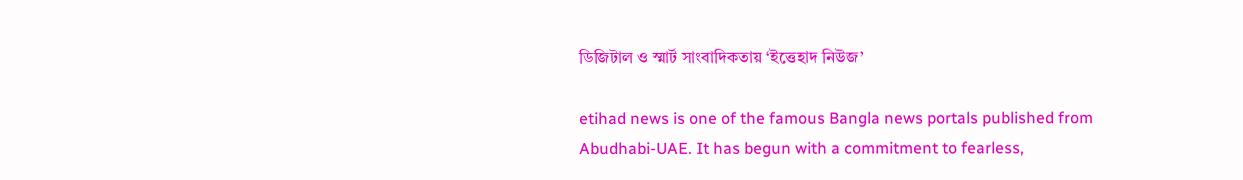ডিজিটাল ও স্মার্ট সাংবাদিকতায় ‘ইত্তেহাদ নিউজ’

etihad news is one of the famous Bangla news portals published from Abudhabi-UAE. It has begun with a commitment to fearless,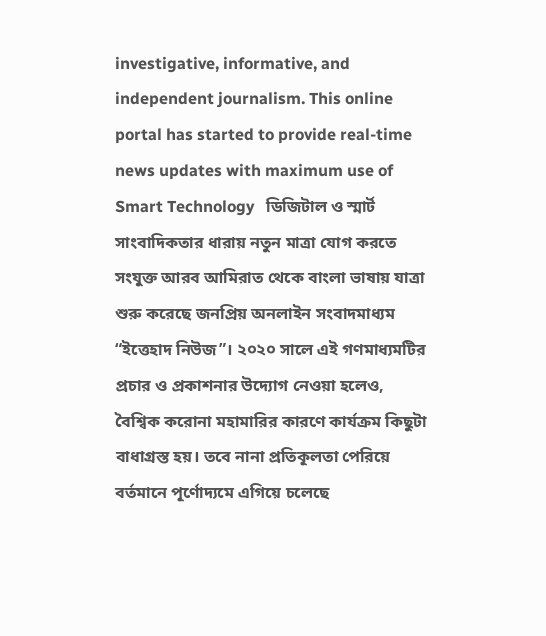investigative, informative, and independent journalism. This online portal has started to provide real-time news updates with maximum use of Smart Technology   ডিজিটাল ও স্মার্ট সাংবাদিকতার ধারায় নতুন মাত্রা যোগ করতে সংযুক্ত আরব আমিরাত থেকে বাংলা ভাষায় যাত্রা শুরু করেছে জনপ্রিয় অনলাইন সংবাদমাধ্যম “ইত্তেহাদ নিউজ”। ২০২০ সালে এই গণমাধ্যমটির প্রচার ও প্রকাশনার উদ্যোগ নেওয়া হলেও, বৈশ্বিক করোনা মহামারির কারণে কার্যক্রম কিছুটা বাধাগ্রস্ত হয়। তবে নানা প্রতিকূলতা পেরিয়ে বর্তমানে পূর্ণোদ্যমে এগিয়ে চলেছে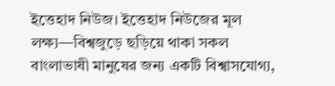ইত্তেহাদ নিউজ। ইত্তেহাদ নিউজের মূল লক্ষ্য—বিশ্বজুড়ে ছড়িয়ে থাকা সকল বাংলাভাষী মানুষের জন্য একটি বিশ্বাসযোগ্য,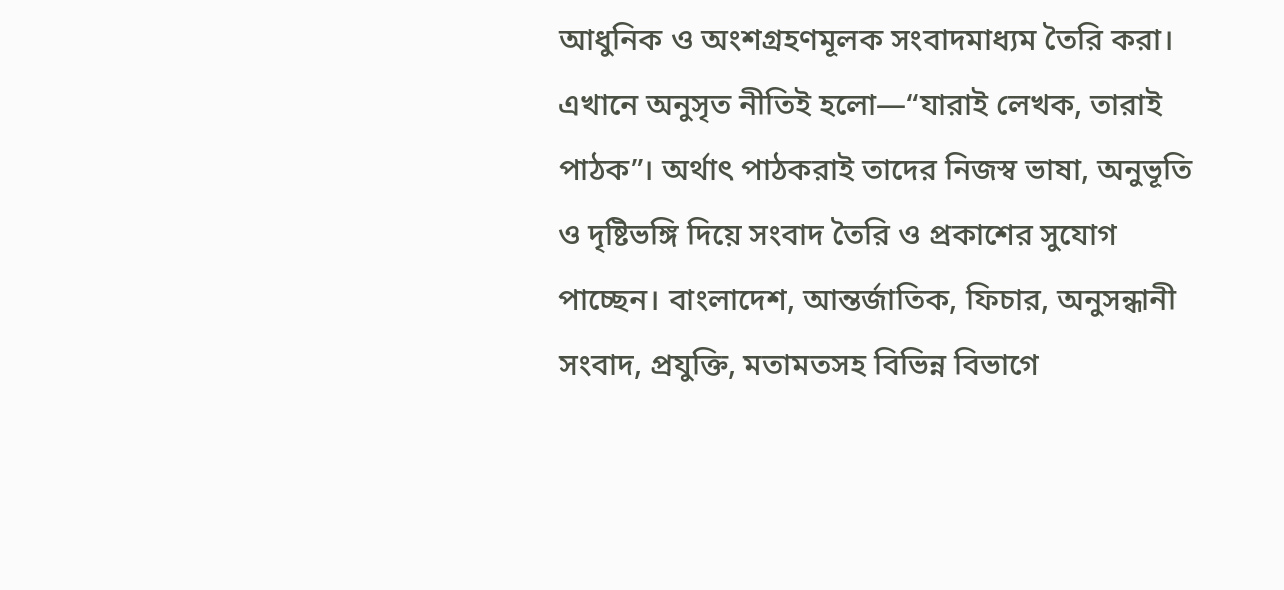আধুনিক ও অংশগ্রহণমূলক সংবাদমাধ্যম তৈরি করা। এখানে অনুসৃত নীতিই হলো—“যারাই লেখক, তারাই পাঠক”। অর্থাৎ পাঠকরাই তাদের নিজস্ব ভাষা, অনুভূতি ও দৃষ্টিভঙ্গি দিয়ে সংবাদ তৈরি ও প্রকাশের সুযোগ পাচ্ছেন। বাংলাদেশ, আন্তর্জাতিক, ফিচার, অনুসন্ধানী সংবাদ, প্রযুক্তি, মতামতসহ বিভিন্ন বিভাগে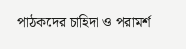পাঠকদের চাহিদা ও পরামর্শ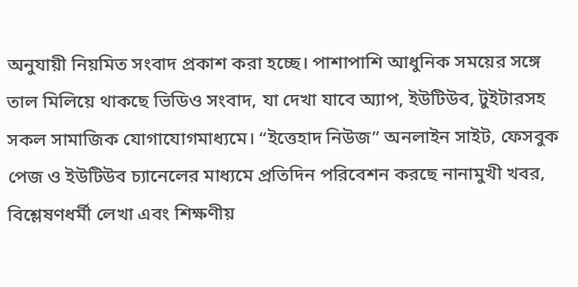অনুযায়ী নিয়মিত সংবাদ প্রকাশ করা হচ্ছে। পাশাপাশি আধুনিক সময়ের সঙ্গে তাল মিলিয়ে থাকছে ভিডিও সংবাদ, যা দেখা যাবে অ্যাপ, ইউটিউব, টুইটারসহ সকল সামাজিক যোগাযোগমাধ্যমে। “ইত্তেহাদ নিউজ” অনলাইন সাইট, ফেসবুক পেজ ও ইউটিউব চ্যানেলের মাধ্যমে প্রতিদিন পরিবেশন করছে নানামুখী খবর, বিশ্লেষণধর্মী লেখা এবং শিক্ষণীয়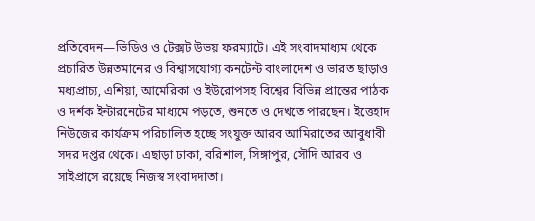প্রতিবেদন—ভিডিও ও টেক্সট উভয় ফরম্যাটে। এই সংবাদমাধ্যম থেকে প্রচারিত উন্নতমানের ও বিশ্বাসযোগ্য কনটেন্ট বাংলাদেশ ও ভারত ছাড়াও মধ্যপ্রাচ্য, এশিয়া, আমেরিকা ও ইউরোপসহ বিশ্বের বিভিন্ন প্রান্তের পাঠক ও দর্শক ইন্টারনেটের মাধ্যমে পড়তে, শুনতে ও দেখতে পারছেন। ইত্তেহাদ নিউজের কার্যক্রম পরিচালিত হচ্ছে সংযুক্ত আরব আমিরাতের আবুধাবী সদর দপ্তর থেকে। এছাড়া ঢাকা, বরিশাল, সিঙ্গাপুর, সৌদি আরব ও সাইপ্রাসে রয়েছে নিজস্ব সংবাদদাতা।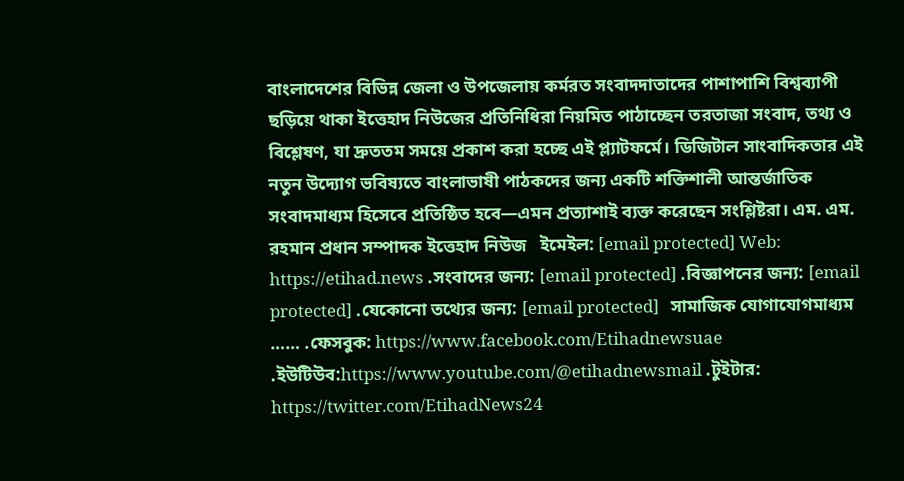বাংলাদেশের বিভিন্ন জেলা ও উপজেলায় কর্মরত সংবাদদাতাদের পাশাপাশি বিশ্বব্যাপী ছড়িয়ে থাকা ইত্তেহাদ নিউজের প্রতিনিধিরা নিয়মিত পাঠাচ্ছেন তরতাজা সংবাদ, তথ্য ও বিশ্লেষণ, যা দ্রুততম সময়ে প্রকাশ করা হচ্ছে এই প্ল্যাটফর্মে। ডিজিটাল সাংবাদিকতার এই নতুন উদ্যোগ ভবিষ্যতে বাংলাভাষী পাঠকদের জন্য একটি শক্তিশালী আন্তর্জাতিক সংবাদমাধ্যম হিসেবে প্রতিষ্ঠিত হবে—এমন প্রত্যাশাই ব্যক্ত করেছেন সংশ্লিষ্টরা। এম. এম. রহমান প্রধান সম্পাদক ইত্তেহাদ নিউজ   ইমেইল: [email protected] Web: https://etihad.news .সংবাদের জন্য: [email protected] .বিজ্ঞাপনের জন্য: [email protected] .যেকোনো তথ্যের জন্য: [email protected]   সামাজিক যোগাযোগমাধ্যম …… .ফেসবুক: https://www.facebook.com/Etihadnewsuae .ইউটিউব:https://www.youtube.com/@etihadnewsmail .টুইটার: https://twitter.com/EtihadNews24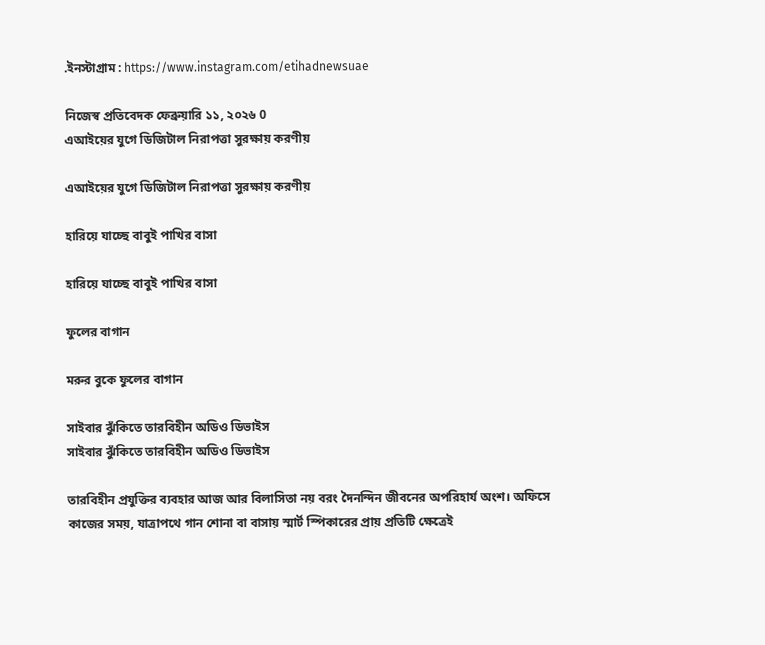.ইনস্টাগ্রাম : https://www.instagram.com/etihadnewsuae

নিজেস্ব প্রতিবেদক ফেব্রুয়ারি ১১, ২০২৬ 0
এআইয়ের যুগে ডিজিটাল নিরাপত্তা সুরক্ষায় করণীয়

এআইয়ের যুগে ডিজিটাল নিরাপত্তা সুরক্ষায় করণীয়

হারিয়ে যাচ্ছে বাবুই পাখির বাসা

হারিয়ে যাচ্ছে বাবুই পাখির বাসা

ফুলের বাগান

মরুর বুকে ফুলের বাগান

সাইবার ঝুঁকিতে তারবিহীন অডিও ডিভাইস
সাইবার ঝুঁকিতে তারবিহীন অডিও ডিভাইস

তারবিহীন প্রযুক্তির ব্যবহার আজ আর বিলাসিতা নয় বরং দৈনন্দিন জীবনের অপরিহার্য অংশ। অফিসে কাজের সময়, যাত্রাপথে গান শোনা বা বাসায় স্মার্ট স্পিকারের প্রায় প্রতিটি ক্ষেত্রেই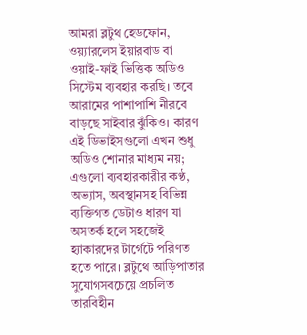আমরা ব্লটুথ হেডফোন, ওয়্যারলেস ইয়ারবাড বা ওয়াই-ফাই ভিত্তিক অডিও সিস্টেম ব্যবহার করছি। তবে আরামের পাশাপাশি নীরবে বাড়ছে সাইবার ঝুঁকিও। কারণ এই ডিভাইসগুলো এখন শুধু অডিও শোনার মাধ্যম নয়; এগুলো ব্যবহারকারীর কণ্ঠ, অভ্যাস, অবস্থানসহ বিভিন্ন ব্যক্তিগত ডেটাও ধারণ যা অসতর্ক হলে সহজেই হ্যাকারদের টার্গেটে পরিণত হতে পারে। ব্লটুথে আড়িপাতার সুযোগসবচেয়ে প্রচলিত তারবিহীন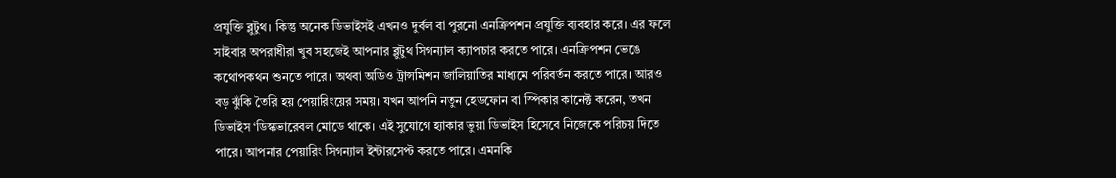প্রযুক্তি ব্লুটুথ। কিন্তু অনেক ডিভাইসই এখনও দুর্বল বা পুরনো এনক্রিপশন প্রযুক্তি ব্যবহার করে। এর ফলে সাইবার অপরাধীরা খুব সহজেই আপনার ব্লুটুথ সিগন্যাল ক্যাপচার করতে পারে। এনক্রিপশন ভেঙে কথোপকথন শুনতে পারে। অথবা অডিও ট্রান্সমিশন জালিয়াতির মাধ্যমে পরিবর্তন করতে পারে। আরও বড় ঝুঁকি তৈরি হয় পেয়ারিংয়ের সময়। যখন আপনি নতুন হেডফোন বা স্পিকার কানেক্ট করেন, তখন ডিভাইস ‘ডিস্কভারেবল মোডে থাকে। এই সুযোগে হ্যাকার ভুয়া ডিভাইস হিসেবে নিজেকে পরিচয় দিতে পারে। আপনার পেয়ারিং সিগন্যাল ইন্টারসেপ্ট করতে পারে। এমনকি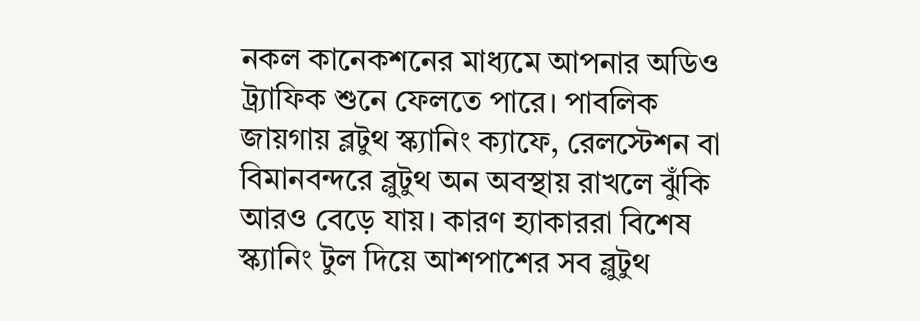নকল কানেকশনের মাধ্যমে আপনার অডিও ট্র্যাফিক শুনে ফেলতে পারে। পাবলিক জায়গায় ব্লটুথ স্ক্যানিং ক্যাফে, রেলস্টেশন বা বিমানবন্দরে ব্লুটুথ অন অবস্থায় রাখলে ঝুঁকি আরও বেড়ে যায়। কারণ হ্যাকাররা বিশেষ স্ক্যানিং টুল দিয়ে আশপাশের সব ব্লুটুথ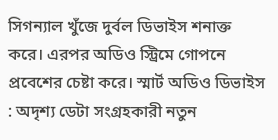সিগন্যাল খুঁজে দুর্বল ডিভাইস শনাক্ত করে। এরপর অডিও স্ট্রিমে গোপনে প্রবেশের চেষ্টা করে। স্মার্ট অডিও ডিভাইস : অদৃশ্য ডেটা সংগ্রহকারী নতুন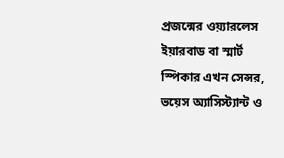প্রজন্মের ওয়্যারলেস ইয়ারবাড বা স্মার্ট স্পিকার এখন সেন্সর, ভয়েস অ্যাসিস্ট্যান্ট ও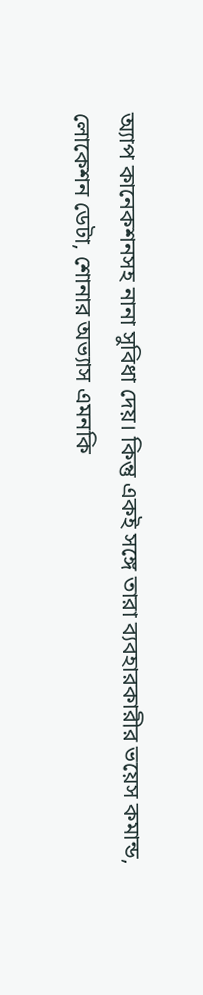অ্যাপ কানেকশনসহ নানা সুবিধা দেয়। কিন্তু একই সঙ্গে তারা ব্যবহারকারীর ভয়েস কমান্ড, লোকেশন ডেটা, শোনার অভ্যাস এমনকি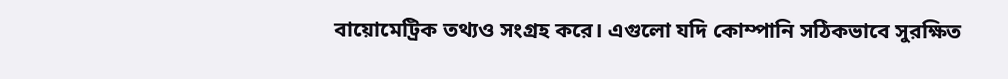বায়োমেট্রিক তথ্যও সংগ্রহ করে। এগুলো যদি কোম্পানি সঠিকভাবে সুরক্ষিত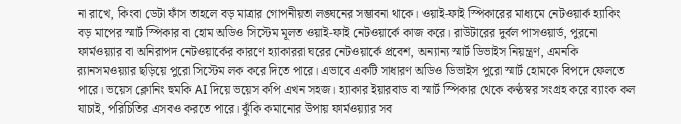না রাখে, কিংবা ডেটা ফাঁস তাহলে বড় মাত্রার গোপনীয়তা লঙ্ঘনের সম্ভাবনা থাকে। ওয়াই-ফাই স্পিকারের মাধ্যমে নেটওয়ার্ক হ্যাকিং বড় মাপের স্মার্ট স্পিকার বা হোম অডিও সিস্টেম মূলত ওয়াই-ফাই নেটওয়ার্কে কাজ করে। রাউটারের দুর্বল পাসওয়ার্ড, পুরনো ফার্মওয়্যার বা অনিরাপদ নেটওয়ার্কের কারণে হ্যাকাররা ঘরের নেটওয়ার্কে প্রবেশ, অন্যান্য স্মার্ট ডিভাইস নিয়ন্ত্রণ, এমনকি র‌্যানসমওয়্যার ছড়িয়ে পুরো সিস্টেম লক করে দিতে পারে। এভাবে একটি সাধারণ অডিও ডিভাইস পুরো স্মার্ট হোমকে বিপদে ফেলতে পারে। ভয়েস ক্লোনিং হুমকি AI দিয়ে ভয়েস কপি এখন সহজ। হ্যাকার ইয়ারবাড বা স্মার্ট স্পিকার থেকে কণ্ঠস্বর সংগ্রহ করে ব্যাংক কল যাচাই, পরিচিতির এসবও করতে পারে। ঝুঁকি কমানোর উপায় ফার্মওয়্যার সব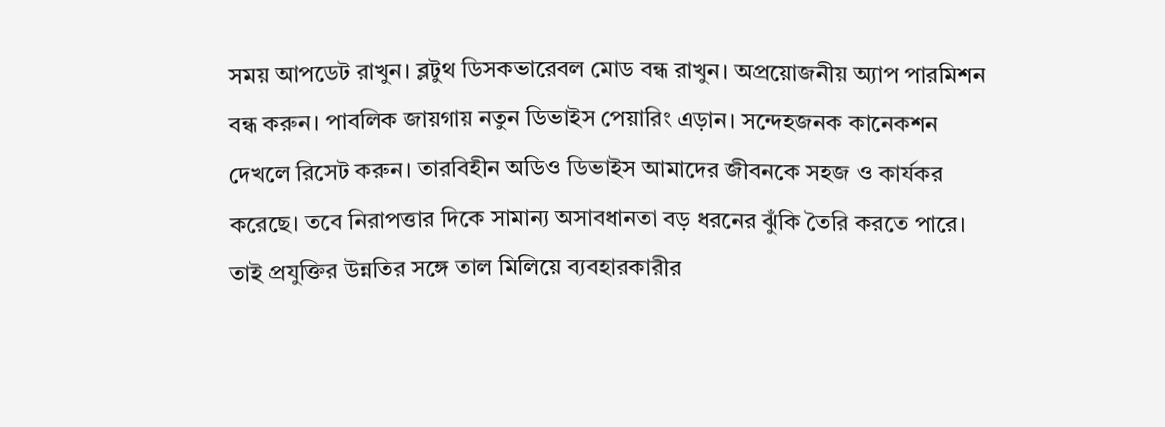সময় আপডেট রাখুন। ব্লটুথ ডিসকভারেবল মোড বন্ধ রাখুন। অপ্রয়োজনীয় অ্যাপ পারমিশন বন্ধ করুন। পাবলিক জায়গায় নতুন ডিভাইস পেয়ারিং এড়ান। সন্দেহজনক কানেকশন দেখলে রিসেট করুন। তারবিহীন অডিও ডিভাইস আমাদের জীবনকে সহজ ও কার্যকর করেছে। তবে নিরাপত্তার দিকে সামান্য অসাবধানতা বড় ধরনের ঝুঁকি তৈরি করতে পারে। তাই প্রযুক্তির উন্নতির সঙ্গে তাল মিলিয়ে ব্যবহারকারীর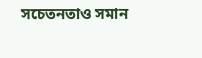সচেতনতাও সমান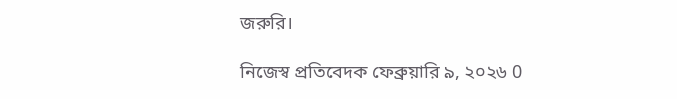জরুরি।

নিজেস্ব প্রতিবেদক ফেব্রুয়ারি ৯, ২০২৬ 0